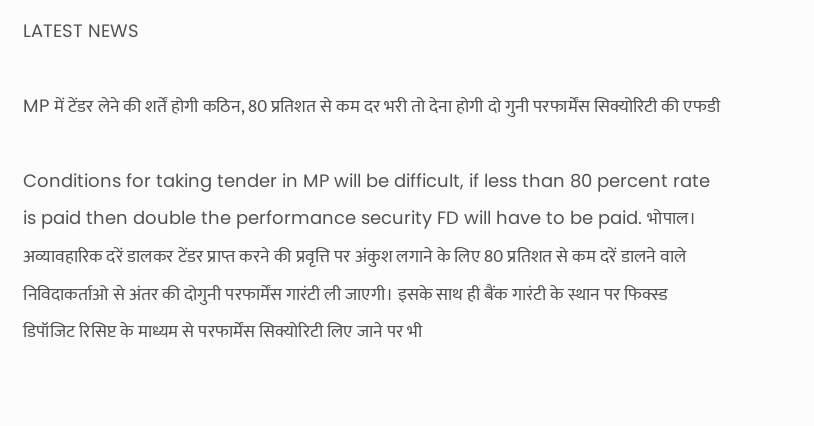LATEST NEWS

MP में टेंडर लेने की शर्तें होगी कठिन, 80 प्रतिशत से कम दर भरी तो देना होगी दो गुनी परफार्मेंस सिक्योरिटी की एफडी

Conditions for taking tender in MP will be difficult, if less than 80 percent rate is paid then double the performance security FD will have to be paid. भोपाल। अव्यावहारिक दरें डालकर टेंडर प्राप्त करने की प्रवृत्ति पर अंकुश लगाने के लिए 80 प्रतिशत से कम दरें डालने वाले निविदाकर्ताओ से अंतर की दोगुनी परफार्मेंस गारंटी ली जाएगी। इसके साथ ही बैंक गारंटी के स्थान पर फिक्स्ड डिपॉजिट रिसिप्ट के माध्यम से परफार्मेंस सिक्योरिटी लिए जाने पर भी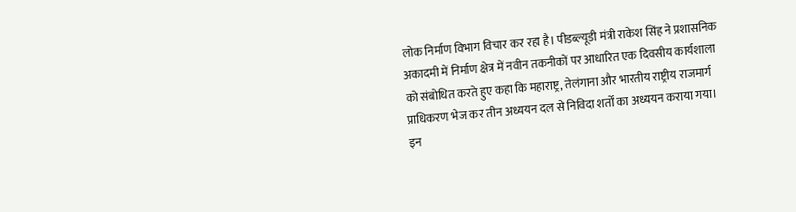लोक निर्माण विभाग विचार कर रहा है। पीडब्ल्यूडी मंत्री राकेश सिंह ने प्रशासनिक अकादमी में निर्माण क्षेत्र में नवीन तकनीकों पर आधारित एक दिवसीय कार्यशाला को संबोधित करते हुए कहा कि महाराष्ट्र, तेलंगाना और भारतीय राष्ट्रीय राजमार्ग प्राधिकरण भेज कर तीन अध्ययन दल से निविदा शर्तों का अध्ययन कराया गया। इन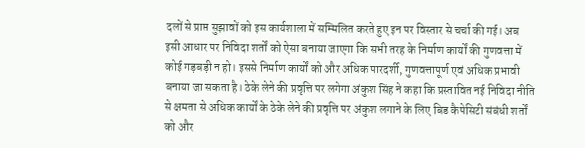दलों से प्राप्त सुझावों को इस कार्यशाला में सम्मिलित करते हुए इन पर विस्तार से चर्चा की गई। अब इसी आधार पर निविदा शर्तों को ऐसा बनाया जाएगा कि सभी तरह के निर्माण कार्यों की गुणवत्ता में कोई गड़बड़ी न हो। इससे निर्माण कार्यों को और अधिक पारदर्शी, गुणवत्तापूर्ण एवं अधिक प्रभावी बनाया जा सकता है। ठेके लेने की प्रवृत्ति पर लगेगा अंकुश सिंह ने कहा कि प्रस्तावित नई निविदा नीति से क्षमता से अधिक कार्यों के ठेके लेने की प्रवृत्ति पर अंकुश लगाने के लिए बिड कैपेसिटी संबंधी शर्तों को और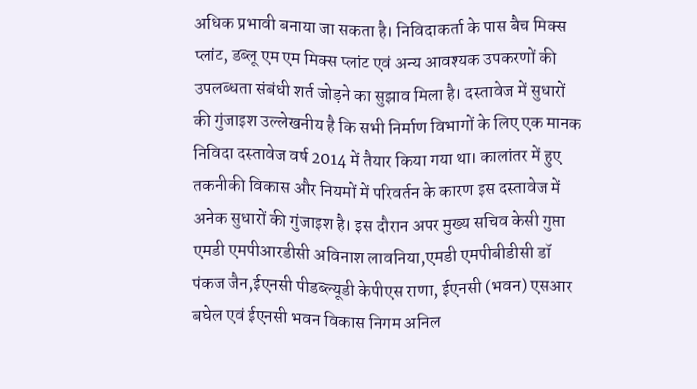अधिक प्रभावी बनाया जा सकता है। निविदाकर्ता के पास बैच मिक्स प्लांट, डब्लू एम एम मिक्स प्लांट एवं अन्य आवश्यक उपकरणों की उपलब्धता संबंधी शर्त जोड़ने का सुझाव मिला है। दस्तावेज में सुधारों की गुंजाइश उल्लेखनीय है कि सभी निर्माण विभागों के लिए एक मानक निविदा दस्तावेज वर्ष 2014 में तैयार किया गया था। कालांतर में हुए तकनीकी विकास और नियमों में परिवर्तन के कारण इस दस्तावेज में अनेक सुधारों की गुंजाइश है। इस दौरान अपर मुख्य सचिव केसी गुप्ता एमडी एमपीआरडीसी अविनाश लावनिया,एमडी एमपीबीडीसी डॉ पंकज जैन,ईएनसी पीडब्ल्यूडी केपीएस राणा, ईएनसी (भवन) एसआर बघेल एवं ईएनसी भवन विकास निगम अनिल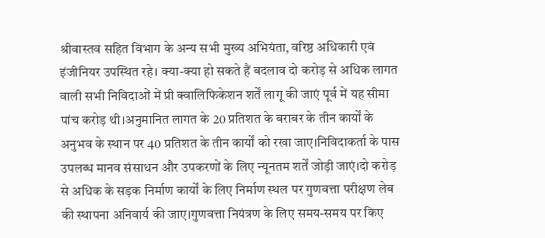श्रीवास्तव सहित विभाग के अन्य सभी मुख्य अभियंता, वरिष्ठ अधिकारी एवं इंजीनियर उपस्थित रहे। क्या-क्या हो सकते हैं बदलाव दो करोड़ से अधिक लागत वाली सभी निविदाओं में प्री क्वालिफिकेशन शर्तें लागू की जाएं पूर्व में यह सीमा पांच करोड़ थी।अनुमानित लागत के 20 प्रतिशत के बराबर के तीन कार्यों के अनुभव के स्थान पर 40 प्रतिशत के तीन कार्यों को रखा जाए।निविदाकर्ता के पास उपलब्ध मानव संसाधन और उपकरणों के लिए न्यूनतम शर्तें जोड़ी जाएं।दो करोड़ से अधिक के सड़क निर्माण कार्यों के लिए निर्माण स्थल पर गुणवत्ता परीक्षण लेब की स्थापना अनिवार्य की जाए।गुणवत्ता नियंत्रण के लिए समय-समय पर किए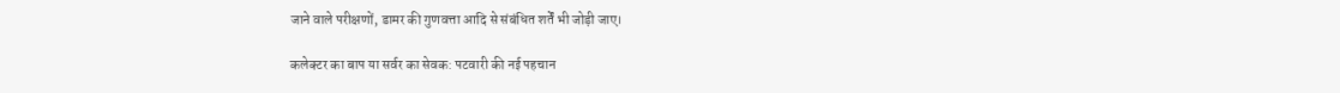जाने वाले परीक्षणों, डामर की गुणवत्ता आदि से संबंधित शर्तें भी जोड़ी जाए।

कलेक्टर का बाप या सर्वर का सेवक: पटवारी की नई पहचान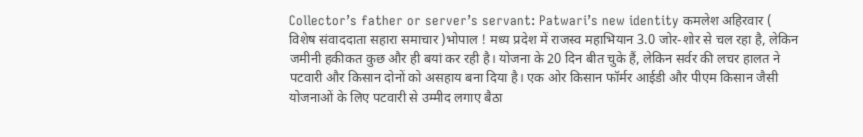Collector’s father or server’s servant: Patwari’s new identity कमलेश अहिरवार ( विशेष संवाददाता सहारा समाचार )भोपाल ! मध्य प्रदेश में राजस्व महाभियान 3.0 जोर-शोर से चल रहा है, लेकिन जमीनी हकीकत कुछ और ही बयां कर रही है। योजना के 20 दिन बीत चुके हैं, लेकिन सर्वर की लचर हालत ने पटवारी और किसान दोनों को असहाय बना दिया है। एक ओर किसान फॉर्मर आईडी और पीएम किसान जैसी योजनाओं के लिए पटवारी से उम्मीद लगाए बैठा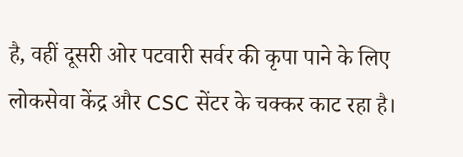है, वहीं दूसरी ओर पटवारी सर्वर की कृपा पाने के लिए लोकसेवा केंद्र और CSC सेंटर के चक्कर काट रहा है।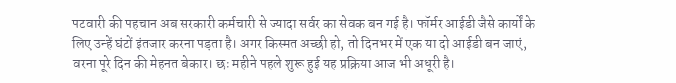पटवारी की पहचान अब सरकारी कर्मचारी से ज्यादा सर्वर का सेवक बन गई है। फॉर्मर आईडी जैसे कार्यों के लिए उन्हें घंटों इंतजार करना पड़ता है। अगर किस्मत अच्छी हो, तो दिनभर में एक या दो आईडी बन जाएं, वरना पूरे दिन की मेहनत बेकार। छः महीने पहले शुरू हुई यह प्रक्रिया आज भी अधूरी है।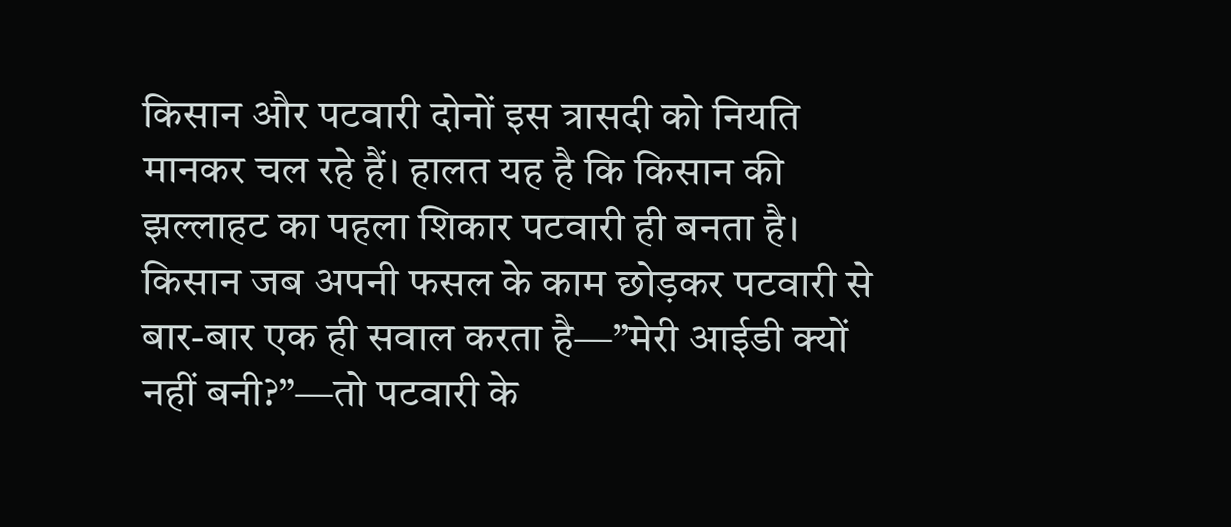किसान और पटवारी दोनों इस त्रासदी को नियति मानकर चल रहे हैं। हालत यह है कि किसान की झल्लाहट का पहला शिकार पटवारी ही बनता है। किसान जब अपनी फसल के काम छोड़कर पटवारी से बार-बार एक ही सवाल करता है—”मेरी आईडी क्यों नहीं बनी?”—तो पटवारी के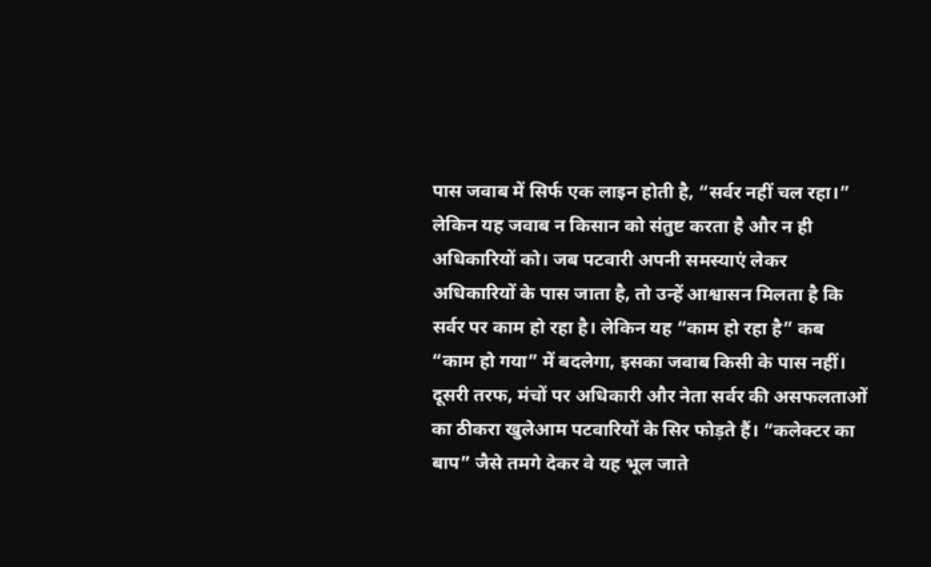पास जवाब में सिर्फ एक लाइन होती है, “सर्वर नहीं चल रहा।” लेकिन यह जवाब न किसान को संतुष्ट करता है और न ही अधिकारियों को। जब पटवारी अपनी समस्याएं लेकर अधिकारियों के पास जाता है, तो उन्हें आश्वासन मिलता है कि सर्वर पर काम हो रहा है। लेकिन यह “काम हो रहा है” कब “काम हो गया” में बदलेगा, इसका जवाब किसी के पास नहीं। दूसरी तरफ, मंचों पर अधिकारी और नेता सर्वर की असफलताओं का ठीकरा खुलेआम पटवारियों के सिर फोड़ते हैं। “कलेक्टर का बाप” जैसे तमगे देकर वे यह भूल जाते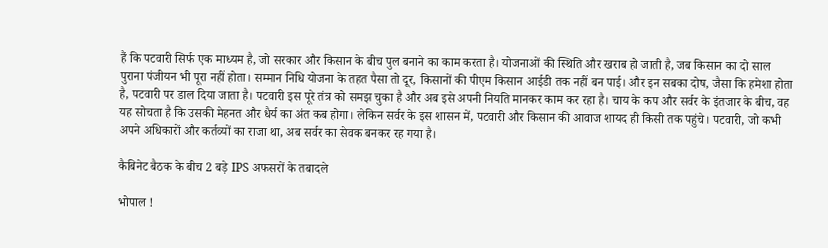हैं कि पटवारी सिर्फ एक माध्यम है, जो सरकार और किसान के बीच पुल बनाने का काम करता है। योजनाओं की स्थिति और खराब हो जाती है, जब किसान का दो साल पुराना पंजीयन भी पूरा नहीं होता। सम्मान निधि योजना के तहत पैसा तो दूर, किसानों की पीएम किसान आईडी तक नहीं बन पाई। और इन सबका दोष, जैसा कि हमेशा होता है, पटवारी पर डाल दिया जाता है। पटवारी इस पूरे तंत्र को समझ चुका है और अब इसे अपनी नियति मानकर काम कर रहा है। चाय के कप और सर्वर के इंतजार के बीच, वह यह सोचता है कि उसकी मेहनत और धैर्य का अंत कब होगा। लेकिन सर्वर के इस शासन में, पटवारी और किसान की आवाज शायद ही किसी तक पहुंचे। पटवारी, जो कभी अपने अधिकारों और कर्तव्यों का राजा था, अब सर्वर का सेवक बनकर रह गया है।

कैबिनेट बैठक के बीच 2 बड़े IPS अफसरों के तबादले

भोपाल !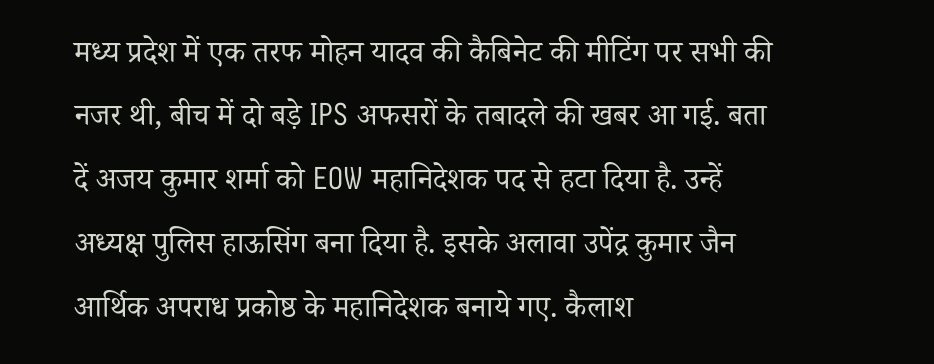मध्य प्रदेश में एक तरफ मोहन यादव की कैबिनेट की मीटिंग पर सभी की नजर थी, बीच में दो बड़े IPS अफसरों के तबादले की खबर आ गई. बता दें अजय कुमार शर्मा को EOW महानिदेशक पद से हटा दिया है. उन्हें अध्यक्ष पुलिस हाऊसिंग बना दिया है. इसके अलावा उपेंद्र कुमार जैन आर्थिक अपराध प्रकोष्ठ के महानिदेशक बनाये गए. कैलाश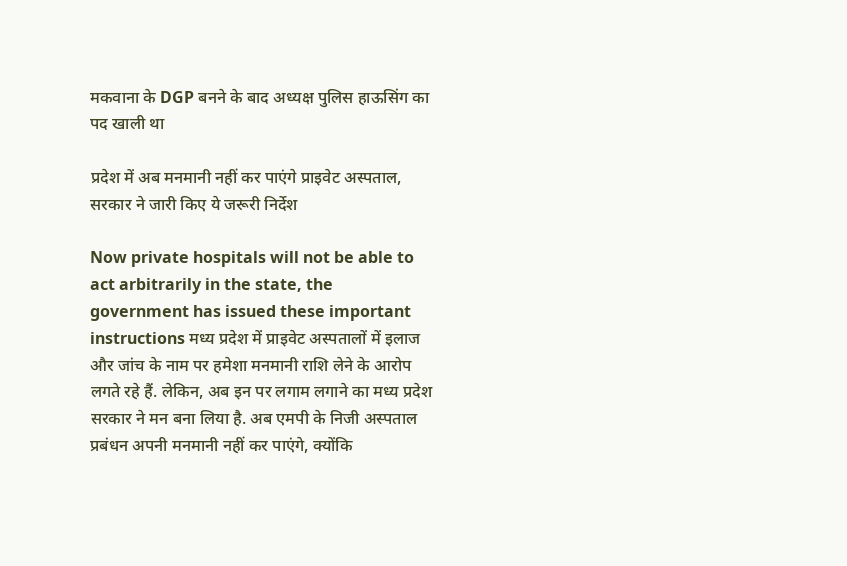मकवाना के DGP बनने के बाद अध्यक्ष पुलिस हाऊसिंग का पद खाली था

प्रदेश में अब मनमानी नहीं कर पाएंगे प्राइवेट अस्पताल, सरकार ने जारी किए ये जरूरी निर्देश

Now private hospitals will not be able to act arbitrarily in the state, the government has issued these important instructions मध्य प्रदेश में प्राइवेट अस्पतालों में इलाज और जांच के नाम पर हमेशा मनमानी राशि लेने के आरोप लगते रहे हैं. लेकिन, अब इन पर लगाम लगाने का मध्य प्रदेश सरकार ने मन बना लिया है. अब एमपी के निजी अस्पताल प्रबंधन अपनी मनमानी नहीं कर पाएंगे, क्योंकि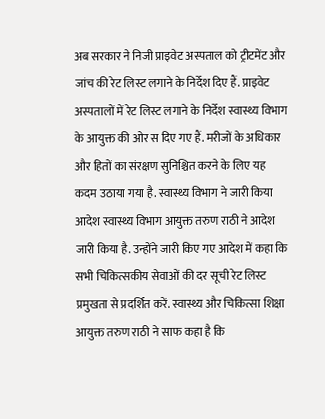अब सरकार ने निजी प्राइवेट अस्पताल को ट्रीटमेंट और जांच की रेट लिस्ट लगाने के निर्देश दिए हैं. प्राइवेट अस्पतालों में रेट लिस्ट लगाने के निर्देश स्वास्थ्य विभाग के आयुक्त की ओर स दिए गए हैं. मरीजों के अधिकार और हितों का संरक्षण सुनिश्चित करने के लिए यह कदम उठाया गया है. स्वास्थ्य विभाग ने जारी किया आदेश स्वास्थ्य विभाग आयुक्त तरुण राठी ने आदेश जारी किया है. उन्होंने जारी किए गए आदेश में कहा कि सभी चिकित्सकीय सेवाओं की दर सूची रेट लिस्ट प्रमुखता से प्रदर्शित करें. स्वास्थ्य और चिकित्सा शिक्षा आयुक्त तरुण राठी ने साफ कहा है कि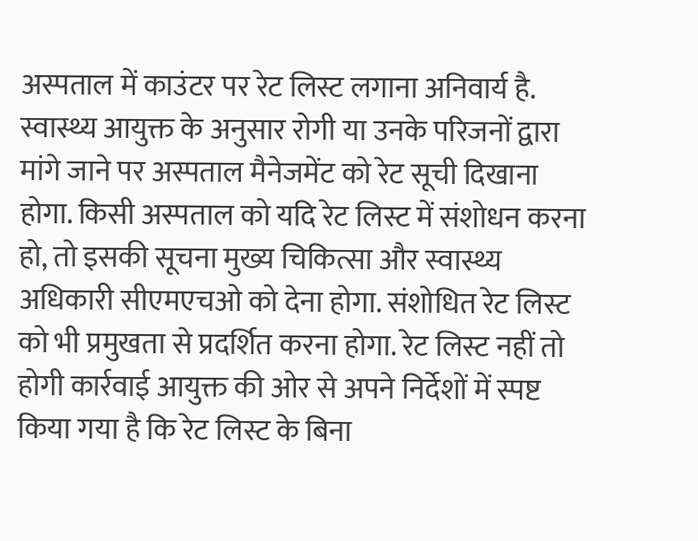अस्पताल में काउंटर पर रेट लिस्ट लगाना अनिवार्य है. स्वास्थ्य आयुक्त के अनुसार रोगी या उनके परिजनों द्वारा मांगे जाने पर अस्पताल मैनेजमेंट को रेट सूची दिखाना होगा. किसी अस्पताल को यदि रेट लिस्ट में संशोधन करना हो, तो इसकी सूचना मुख्य चिकित्सा और स्वास्थ्य अधिकारी सीएमएचओ को देना होगा. संशोधित रेट लिस्ट को भी प्रमुखता से प्रदर्शित करना होगा. रेट लिस्ट नहीं तो होगी कार्रवाई आयुक्त की ओर से अपने निर्देशों में स्पष्ट किया गया है कि रेट लिस्ट के बिना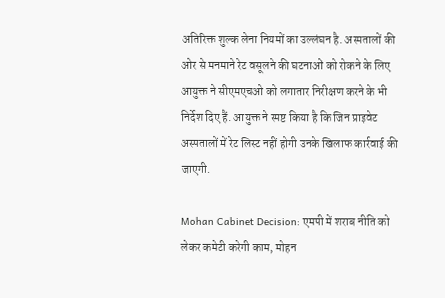अतिरिक्त शुल्क लेना नियमों का उल्लंघन है. अस्पतालों की ओर से मनमाने रेट वसूलने की घटनाओं को रोकने के लिए आयुक्त ने सीएमएचओ को लगातार निरीक्षण करने के भी निर्देश दिए हैं. आयुक्त ने स्पष्ट किया है कि जिन प्राइवेट अस्पतालों में रेट लिस्ट नहीं होगी उनके खिलाफ कार्रवाई की जाएगी.

Mohan Cabinet Decision: एमपी में शराब नीति को लेकर कमेटी करेगी काम, मोहन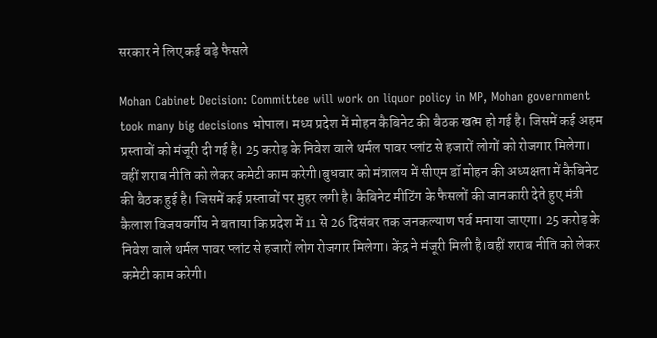सरकार ने लिए कई बड़े फैसले

Mohan Cabinet Decision: Committee will work on liquor policy in MP, Mohan government took many big decisions भोपाल। मध्य प्रदेश में मोहन कैबिनेट की बैठक खत्म हो गई है। जिसमें कई अहम प्रस्तावों को मंजूरी दी गई है। 25 करोड़ के निवेश वाले थर्मल पावर प्लांट से हजारों लोगों को रोजगार मिलेगा। वहीं शराब नीति को लेकर कमेटी काम करेगी।बुधवार को मंत्रालय में सीएम डॉ मोहन की अध्यक्षता में कैबिनेट की बैठक हुई है। जिसमें कई प्रस्तावों पर मुहर लगी है। कैबिनेट मीटिंग के फैसलों की जानकारी देते हुए मंत्री कैलाश विजयवर्गीय ने बताया कि प्रदेश में 11 से 26 दिसंबर तक जनकल्याण पर्व मनाया जाएगा। 25 करोड़ के निवेश वाले थर्मल पावर प्लांट से हजारों लोग रोजगार मिलेगा। केंद्र ने मंजूरी मिली है।वहीं शराब नीति को लेकर कमेटी काम करेगी।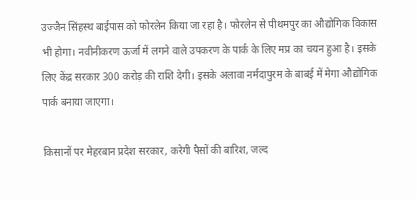उज्जैन सिंहस्थ बाईपास को फोरलेन किया जा रहा है। फोरलेन से पीथमपुर का औद्योगिक विकास भी होगा। नवीनीकरण ऊर्जा में लगने वाले उपकरण के पार्क के लिए मप्र का चयन हुआ है। इसके लिए केंद्र सरकार 300 करोड़ की राशि देगी। इसके अलावा नर्मदापुरम के बाबई में मेगा औद्योगिक पार्क बनाया जाएगा।

किसानों पर मेहरबान प्रदेश सरकार, करेगी पैसों की बारिश, जल्द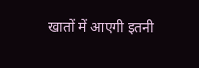खातों में आएगी इतनी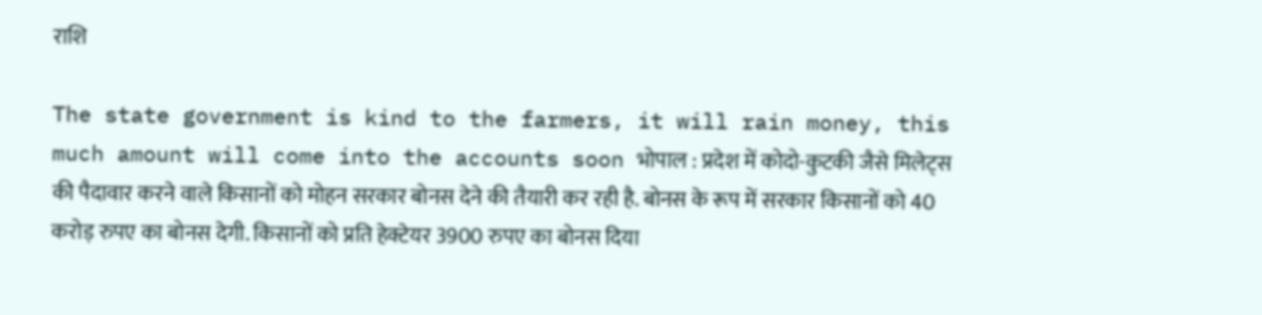राशि

The state government is kind to the farmers, it will rain money, this much amount will come into the accounts soon भोपाल : प्रदेश में कोदो-कुटकी जैसे मिलेट्स की पैदावार करने वाले किसानों को मोहन सरकार बोनस देने की तैयारी कर रही है. बोनस के रूप में सरकार किसानों को 40 करोड़ रुपए का बोनस देगी. किसानों को प्रति हेक्टेयर 3900 रुपए का बोनस दिया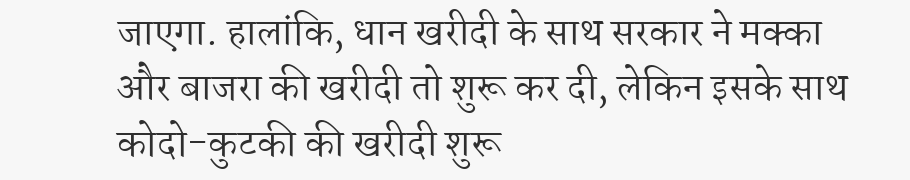जाएगा. हालांकि, धान खरीदी के साथ सरकार ने मक्का और बाजरा की खरीदी तो शुरू कर दी, लेकिन इसके साथ कोदो-कुटकी की खरीदी शुरू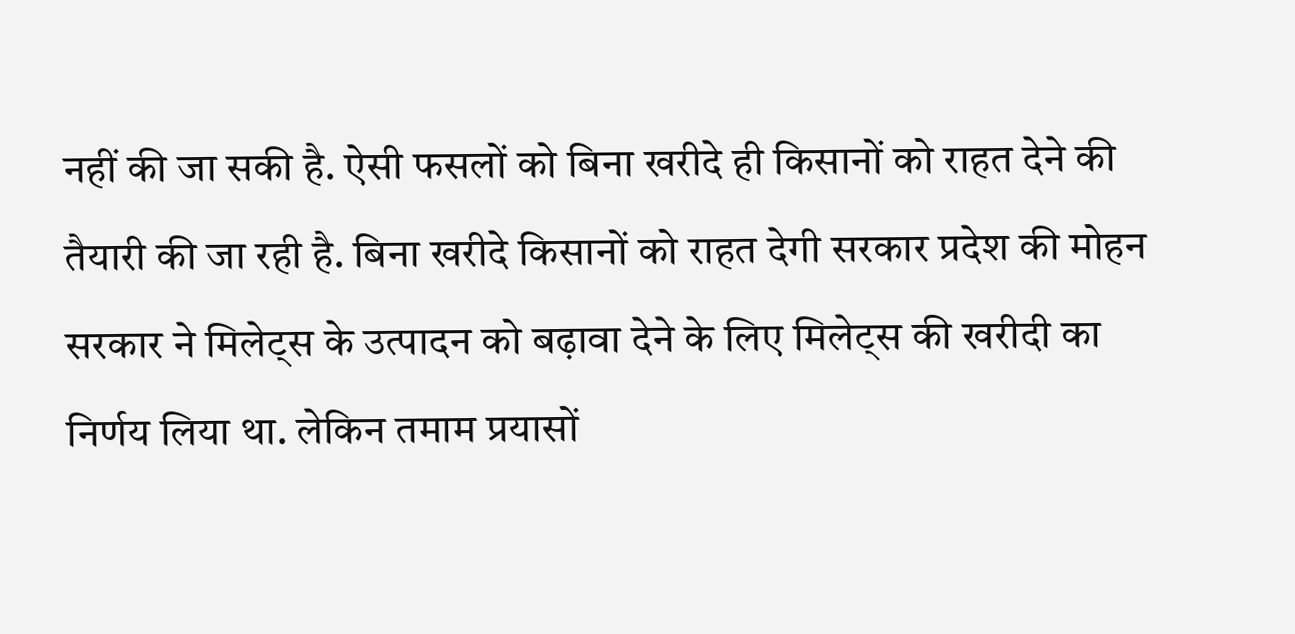नहीं की जा सकी है. ऐसी फसलों को बिना खरीदे ही किसानों को राहत देने की तैयारी की जा रही है. बिना खरीदे किसानों को राहत देगी सरकार प्रदेश की मोहन सरकार ने मिलेट्स के उत्पादन को बढ़ावा देने के लिए मिलेट्स की खरीदी का निर्णय लिया था. लेकिन तमाम प्रयासों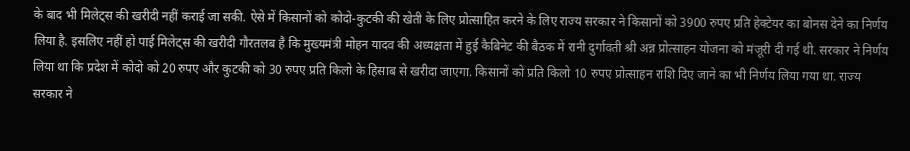के बाद भी मिलेट्स की खरीदी नहीं कराई जा सकी. ऐसे में किसानों को कोदो-कुटकी की खेती के लिए प्रोत्साहित करने के लिए राज्य सरकार ने किसानों को 3900 रुपए प्रति हेक्टेयर का बोनस देने का निर्णय लिया है. इसलिए नहीं हो पाई मिलेट्स की खरीदी गौरतलब है कि मुख्यमंत्री मोहन यादव की अध्यक्षता में हुई कैबिनेट की बैठक में रानी दुर्गावती श्री अन्न प्रोत्साहन योजना को मंजूरी दी गई थी. सरकार ने निर्णय लिया था कि प्रदेश में कोदो को 20 रुपए और कुटकी को 30 रुपए प्रति किलो के हिसाब से खरीदा जाएगा. किसानों को प्रति किलो 10 रुपए प्रोत्साहन राशि दिए जाने का भी निर्णय लिया गया था. राज्य सरकार ने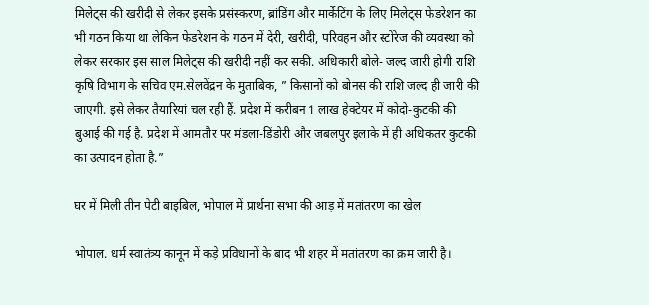मिलेट्स की खरीदी से लेकर इसके प्रसंस्करण, ब्रांडिंग और मार्केटिंग के लिए मिलेट्स फेडरेशन का भी गठन किया था लेकिन फेडरेशन के गठन में देरी, खरीदी, परिवहन और स्टोरेज की व्यवस्था को लेकर सरकार इस साल मिलेट्स की खरीदी नहीं कर सकी. अधिकारी बोले- जल्द जारी होगी राशि कृषि विभाग के सचिव एम.सेलवेंद्रन के मुताबिक, ” किसानों को बोनस की राशि जल्द ही जारी की जाएगी. इसे लेकर तैयारियां चल रही हैं. प्रदेश में करीबन 1 लाख हेक्टेयर में कोदो-कुटकी की बुआई की गई है. प्रदेश में आमतौर पर मंडला-डिंडोरी और जबलपुर इलाके में ही अधिकतर कुटकी का उत्पादन होता है.”

घर में मिली तीन पेटी बाइबिल, भोपाल में प्रार्थना सभा की आड़ में मतांतरण का खेल

भोपाल. धर्म स्वातंत्र्य कानून में कड़े प्रविधानों के बाद भी शहर में मतांतरण का क्रम जारी है।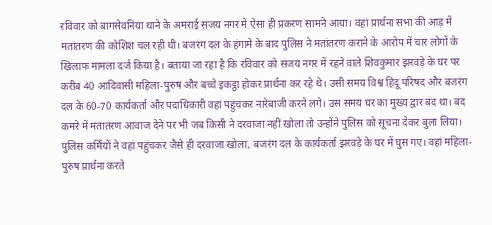रविवार को बागसेवनिया थाने के अमराई संजय नगर में ऐसा ही प्रकरण सामने आया। वहां प्रार्थना सभा की आड़ में मतांतरण की कोशिश चल रही थी। बजरंग दल के हंगामे के बाद पुलिस ने मतांतरण कराने के आरोप में चार लोगों के खिलाफ मामला दर्ज किया है। बताया जा रहा है कि रविवार को संजय नगर में रहने वाले शिवकुमार झरवड़े के घर पर करीब 40 आदिवासी महिला-पुरुष और बच्चे इकट्ठा होकर प्रार्थना कर रहे थे। उसी समय विश्व हिंदू परिषद और बजरंग दल के 60-70 कार्यकर्ता और पदाधिकारी वहां पहुंचकर नारेबाजी करने लगे। उस समय घर का मुख्य द्वार बंद था। बंद कमरे में मतातंरण आवाज देने पर भी जब किसी ने दरवाजा नहीं खोला तो उन्होंने पुलिस को सूचना देकर बुला लिया। पुलिस कर्मियों ने वहां पहुंचकर जैसे ही दरवाजा खोला, बजरंग दल के कार्यकर्ता झरवड़े के घर में घुस गए। वहां महिला-पुरुष प्रार्थना करते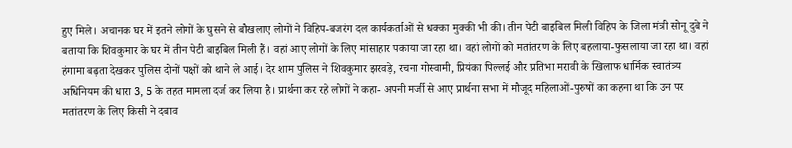हुए मिले। अचानक घर में इतने लोगों के घुसने से बौखलाए लोगों ने विहिप-बजरंग दल कार्यकर्ताओं से धक्का मुक्की भी की। तीन पेटी बाइबिल मिली विहिप के जिला मंत्री सोनू दुबे ने बताया कि शिवकुमार के घर में तीन पेटी बाइबिल मिली हैं। वहां आए लोगों के लिए मांसाहार पकाया जा रहा था। वहां लोगों को मतांतरण के लिए बहलाया-फुसलाया जा रहा था। वहां हंगामा बढ़ता देखकर पुलिस दोनों पक्षों को थाने ले आई। देर शाम पुलिस ने शिवकुमार झरवड़े, रचना गोस्वामी, प्रियंका पिल्लई और प्रतिभा मरावी के खिलाफ धार्मिक स्वातंत्र्य अधिनियम की धारा 3, 5 के तहत मामला दर्ज कर लिया है। प्रार्थना कर रहे लोगों ने कहा- अपनी मर्जी से आए प्रार्थना सभा में मौजूद महिलाओं-पुरुषों का कहना था कि उन पर मतांतरण के लिए किसी ने दबाव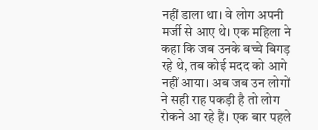नहीं डाला था। वे लोग अपनी मर्जी से आए थे। एक महिला ने कहा कि जब उनके बच्चे बिगड़ रहे थे, तब कोई मदद को आगे नहीं आया। अब जब उन लोगों ने सही राह पकड़ी है तो लोग रोकने आ रहे हैं। एक बार पहले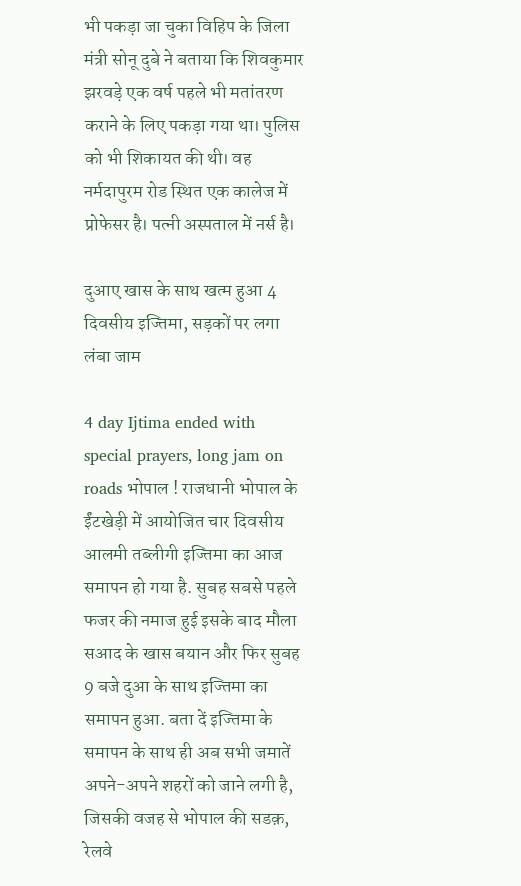भी पकड़ा जा चुका विहिप के जिला मंत्री सोनू दुबे ने बताया कि शिवकुमार झरवड़े एक वर्ष पहले भी मतांतरण कराने के लिए पकड़ा गया था। पुलिस को भी शिकायत की थी। वह नर्मदापुरम रोड स्थित एक कालेज में प्रोफेसर है। पत्नी अस्पताल में नर्स है।

दुआए खास के साथ खत्म हुआ 4 दिवसीय इज्तिमा, सड़कों पर लगा लंबा जाम

4 day Ijtima ended with special prayers, long jam on roads भोपाल ! राजधानी भोपाल के ईंटखेड़ी में आयोजित चार दिवसीय आलमी तब्लीगी इज्तिमा का आज समापन हो गया है. सुबह सबसे पहले फजर की नमाज हुई इसके बाद मौला सआद के खास बयान और फिर सुबह 9 बजे दुआ के साथ इज्तिमा का समापन हुआ. बता दें इज्तिमा के समापन के साथ ही अब सभी जमातें अपने-अपने शहरों को जाने लगी है, जिसकी वजह से भोपाल की सडक़, रेलवे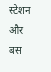स्टेशन और बस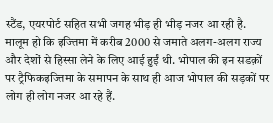स्टैंड, एयरपोर्ट सहित सभी जगह भीड़ ही भीड़ नजर आ रही है. मालूम हो कि इज्तिमा में करीब 2000 से जमाते अलग-अलग राज्य और देशों से हिस्सा लेने के लिए आई हुईं थी. भोपाल की इन सडक़ों पर ट्रैफिकइज्तिमा के समापन के साथ ही आज भोपाल की सड़कों पर लोग ही लोग नजर आ रहे हैं.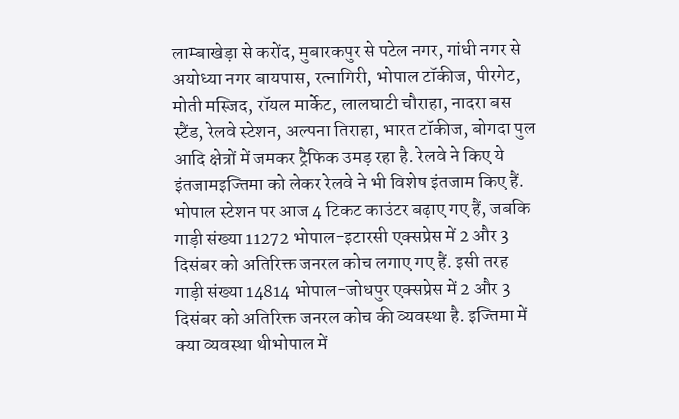लाम्बाखेड़ा से करोंद, मुबारकपुर से पटेल नगर, गांधी नगर से अयोध्या नगर बायपास, रत्नागिरी, भोपाल टॉकीज, पीरगेट, मोती मस्जिद, रॉयल मार्केट, लालघाटी चौराहा, नादरा बस स्टैंड, रेलवे स्टेशन, अल्पना तिराहा, भारत टॉकीज, बोगदा पुल आदि क्षेत्रों में जमकर ट्रैफिक उमड़ रहा है. रेलवे ने किए ये इंतजामइज्तिमा को लेकर रेलवे ने भी विशेष इंतजाम किए हैं. भोपाल स्टेशन पर आज 4 टिकट काउंटर बढ़ाए गए हैं, जबकि गाड़ी संख्या 11272 भोपाल-इटारसी एक्सप्रेस में 2 और 3 दिसंबर को अतिरिक्त जनरल कोच लगाए गए हैं. इसी तरह गाड़ी संख्या 14814 भोपाल-जोधपुर एक्सप्रेस में 2 और 3 दिसंबर को अतिरिक्त जनरल कोच की व्यवस्था है. इज्तिमा में क्या व्यवस्था थीभोपाल में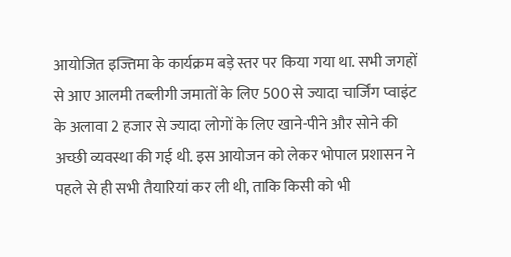आयोजित इज्तिमा के कार्यक्रम बड़े स्तर पर किया गया था. सभी जगहों से आए आलमी तब्लीगी जमातों के लिए 500 से ज्यादा चार्जिंग प्वाइंट के अलावा 2 हजार से ज्यादा लोगों के लिए खाने-पीने और सोने की अच्छी व्यवस्था की गई थी. इस आयोजन को लेकर भोपाल प्रशासन ने पहले से ही सभी तैयारियां कर ली थी, ताकि किसी को भी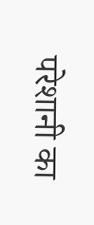परेशानी का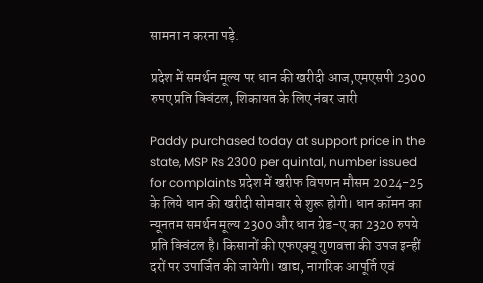सामना न करना पड़े.

प्रदेश में समर्थन मूल्य पर धान की खरीदी आज,एमएसपी 2300 रुपए प्रति क्विंटल, शिकायत के लिए नंबर जारी

Paddy purchased today at support price in the state, MSP Rs 2300 per quintal, number issued for complaints प्रदेश में खरीफ विपणन मौसम 2024-25 के लिये धान की खरीदी सोमवार से शुरू होगी। धान कॉमन का न्यूनतम समर्थन मूल्य 2300 और धान ग्रेड-ए का 2320 रुपये प्रति क्विंटल है। किसानों की एफएक्यू गुणवत्ता की उपज इन्हीं दरों पर उपार्जित की जायेगी। खाद्य, नागरिक आपूर्ति एवं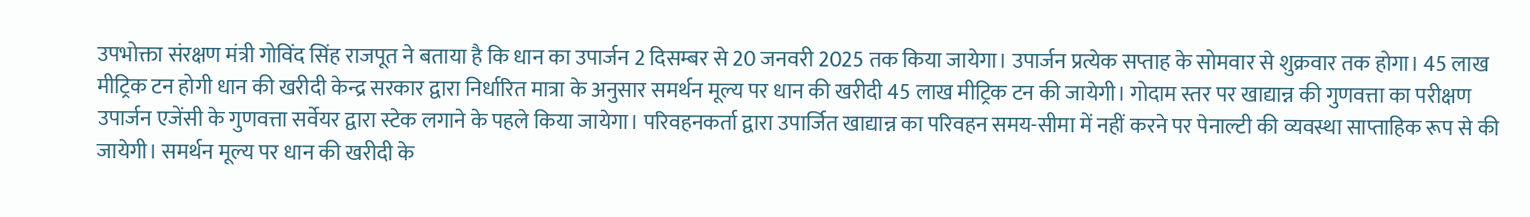उपभोक्ता संरक्षण मंत्री गोविंद सिंह राजपूत ने बताया है कि धान का उपार्जन 2 दिसम्बर से 20 जनवरी 2025 तक किया जायेगा। उपार्जन प्रत्येक सप्ताह के सोमवार से शुक्रवार तक होगा। 45 लाख मीट्रिक टन होगी धान की खरीदी केन्द्र सरकार द्वारा निर्धारित मात्रा के अनुसार समर्थन मूल्य पर धान की खरीदी 45 लाख मीट्रिक टन की जायेगी। गोदाम स्तर पर खाद्यान्न की गुणवत्ता का परीक्षण उपार्जन एजेंसी के गुणवत्ता सर्वेयर द्वारा स्टेक लगाने के पहले किया जायेगा। परिवहनकर्ता द्वारा उपार्जित खाद्यान्न का परिवहन समय-सीमा में नहीं करने पर पेनाल्टी की व्यवस्था साप्ताहिक रूप से की जायेगी। समर्थन मूल्य पर धान की खरीदी के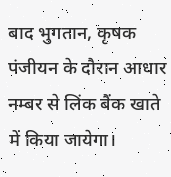बाद भुगतान, कृषक पंजीयन के दौरान आधार नम्बर से लिंक बैंक खाते में किया जायेगा।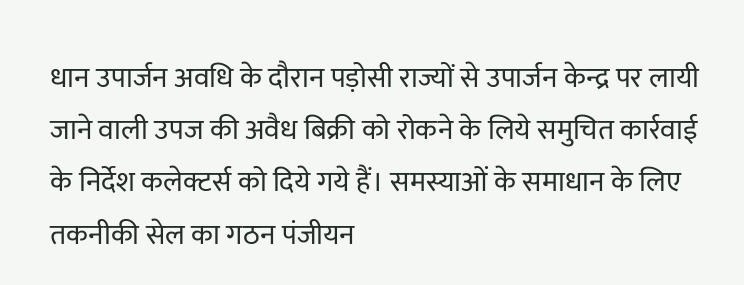धान उपार्जन अवधि के दौरान पड़ोसी राज्यों से उपार्जन केन्द्र पर लायी जाने वाली उपज की अवैध बिक्री को रोकने के लिये समुचित कार्रवाई के निर्देश कलेक्टर्स को दिये गये हैं। समस्याओं के समाधान के लिए तकनीकी सेल का गठन पंजीयन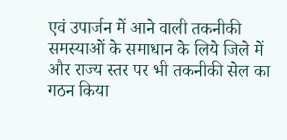एवं उपार्जन में आने वाली तकनीकी समस्याओं के समाधान के लिये जिले में और राज्य स्तर पर भी तकनीकी सेल का गठन किया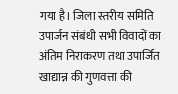गया है। जिला स्तरीय समिति उपार्जन संबंधी सभी विवादों का अंतिम निराकरण तथा उपार्जित खाद्यान्न की गुणवत्ता की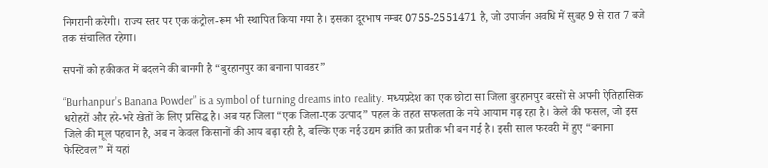निगरानी करेगी। राज्य स्तर पर एक कंट्रोल-रूम भी स्थापित किया गया है। इसका दूरभाष नम्बर 0755-2551471 है, जो उपार्जन अवधि में सुबह 9 से रात 7 बजे तक संचालित रहेगा।

सपनों को हकीकत में बदलने की बानगी है “बुरहानपुर का बनाना पावडर”

“Burhanpur’s Banana Powder” is a symbol of turning dreams into reality. मध्यप्रदेश का एक छोटा सा जिला बुरहानपुर बरसों से अपनी ऐतिहासिक धरोहरों और हरे-भरे खेतों के लिए प्रसिद्ध है। अब यह जिला “एक जिला-एक उत्पाद” पहल के तहत सफलता के नये आयाम गढ़ रहा है। केले की फसल, जो इस जिले की मूल पहचान है, अब न केवल किसानों की आय बढ़ा रही है, बल्कि एक नई उद्यम क्रांति का प्रतीक भी बन गई है। इसी साल फरवरी में हुए “बनाना फेस्टिवल” में यहां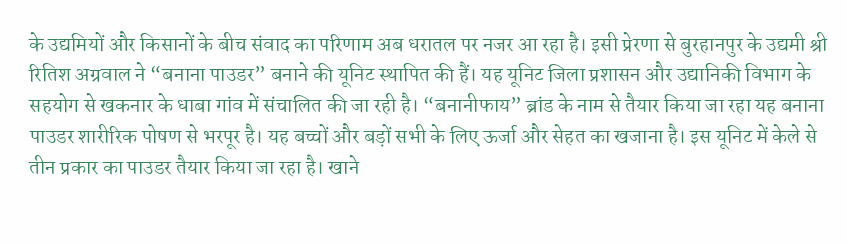के उद्यमियों और किसानों के बीच संवाद का परिणाम अब धरातल पर नजर आ रहा है। इसी प्रेरणा से बुरहानपुर के उद्यमी श्री रितिश अग्रवाल ने “बनाना पाउडर” बनाने की यूनिट स्थापित की हैं। यह यूनिट जिला प्रशासन और उद्यानिकी विभाग के सहयोग से खकनार के धाबा गांव में संचालित की जा रही है। “बनानीफाय” ब्रांड के नाम से तैयार किया जा रहा यह बनाना पाउडर शारीरिक पोषण से भरपूर है। यह बच्चों और बड़ों सभी के लिए ऊर्जा और सेहत का खजाना है। इस यूनिट में केले से तीन प्रकार का पाउडर तैयार किया जा रहा है। खाने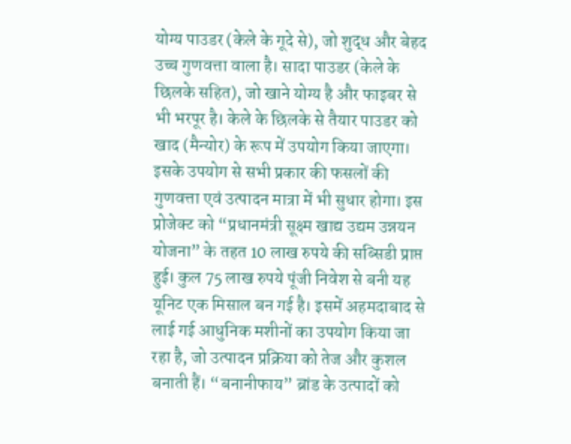योग्य पाउडर (केले के गूदे से), जो शुद्ध और बेहद उच्च गुणवत्ता वाला है। सादा पाउडर (केले के छिलके सहित), जो खाने योग्य है और फाइबर से भी भरपूर है। केले के छिलके से तैयार पाउडर को खाद (मैन्योर) के रूप में उपयोग किया जाएगा। इसके उपयोग से सभी प्रकार की फसलों की गुणवत्ता एवं उत्पादन मात्रा में भी सुधार होगा। इस प्रोजेक्ट को “प्रधानमंत्री सूक्ष्म खाद्य उद्यम उन्नयन योजना” के तहत 10 लाख रुपये की सब्सिडी प्राप्त हुई। कुल 75 लाख रुपये पूंजी निवेश से बनी यह यूनिट एक मिसाल बन गई है। इसमें अहमदाबाद से लाई गई आधुनिक मशीनों का उपयोग किया जा रहा है, जो उत्पादन प्रक्रिया को तेज और कुशल बनाती हैं। “बनानीफाय” ब्रांड के उत्पादों को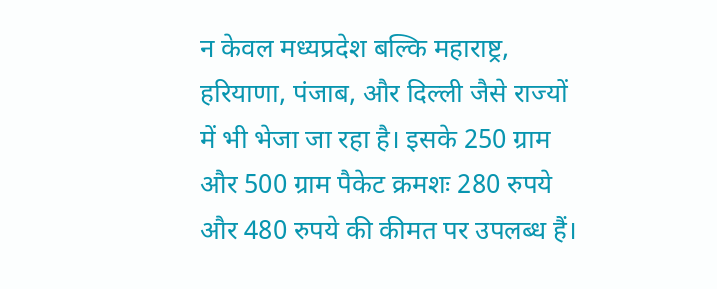न केवल मध्यप्रदेश बल्कि महाराष्ट्र, हरियाणा, पंजाब, और दिल्ली जैसे राज्यों में भी भेजा जा रहा है। इसके 250 ग्राम और 500 ग्राम पैकेट क्रमशः 280 रुपये और 480 रुपये की कीमत पर उपलब्ध हैं।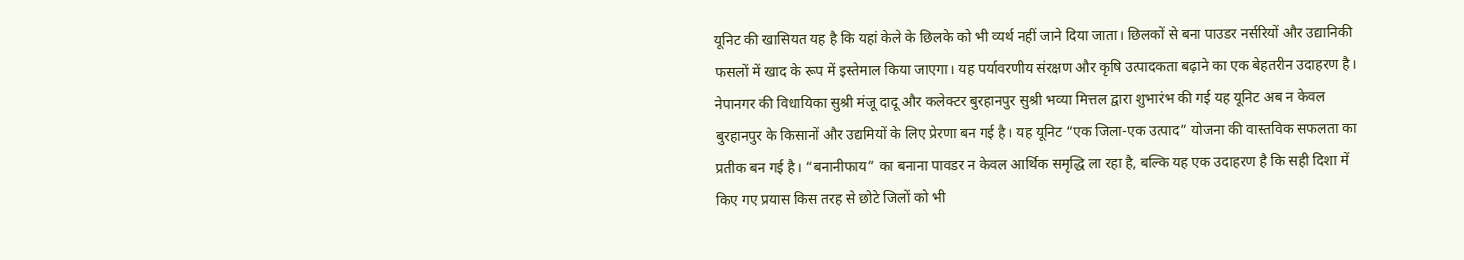यूनिट की खासियत यह है कि यहां केले के छिलके को भी व्यर्थ नहीं जाने दिया जाता। छिलकों से बना पाउडर नर्सरियों और उद्यानिकी फसलों में खाद के रूप में इस्तेमाल किया जाएगा। यह पर्यावरणीय संरक्षण और कृषि उत्पादकता बढ़ाने का एक बेहतरीन उदाहरण है। नेपानगर की विधायिका सुश्री मंजू दादू और कलेक्टर बुरहानपुर सुश्री भव्या मित्तल द्वारा शुभारंभ की गई यह यूनिट अब न केवल बुरहानपुर के किसानों और उद्यमियों के लिए प्रेरणा बन गई है। यह यूनिट “एक जिला-एक उत्पाद” योजना की वास्तविक सफलता का प्रतीक बन गई है। “बनानीफाय” का बनाना पावडर न केवल आर्थिक समृद्धि ला रहा है, बल्कि यह एक उदाहरण है कि सही दिशा में किए गए प्रयास किस तरह से छोटे जिलों को भी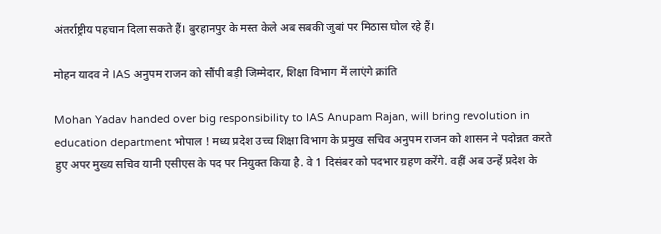अंतर्राष्ट्रीय पहचान दिला सकते हैं। बुरहानपुर के मस्त केले अब सबकी जुबां पर मिठास घोल रहे हैं।

मोहन यादव ने IAS अनुपम राजन को सौंपी बड़ी जिम्मेदार, शिक्षा विभाग में लाएंगे क्रांति

Mohan Yadav handed over big responsibility to IAS Anupam Rajan, will bring revolution in education department भोपाल ! मध्य प्रदेश उच्च शिक्षा विभाग के प्रमुख सचिव अनुपम राजन को शासन ने पदोन्नत करते हुए अपर मुख्य सचिव यानी एसीएस के पद पर नियुक्त किया है. वे 1 दिसंबर को पदभार ग्रहण करेंगे. वहीं अब उन्हें प्रदेश के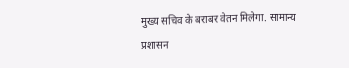मुख्य सचिव के बराबर वेतन मिलेगा. सामान्य प्रशासन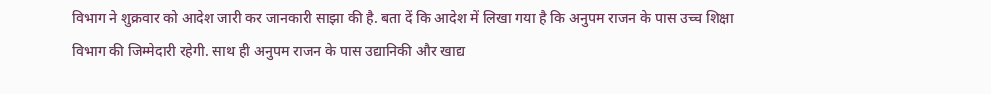विभाग ने शुक्रवार को आदेश जारी कर जानकारी साझा की है. बता दें कि आदेश में लिखा गया है कि अनुपम राजन के पास उच्च शिक्षा विभाग की जिम्मेदारी रहेगी. साथ ही अनुपम राजन के पास उद्यानिकी और खाद्य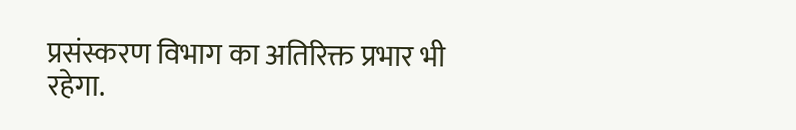प्रसंस्करण विभाग का अतिरिक्त प्रभार भी रहेगा.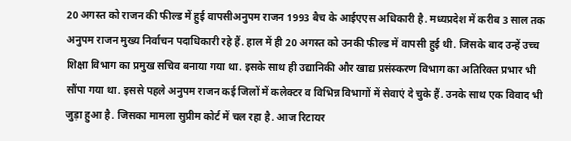20 अगस्त को राजन की फील्ड में हुई वापसीअनुपम राजन 1993 बैच के आईएएस अधिकारी है. मध्यप्रदेश में करीब 3 साल तक अनुपम राजन मुख्य निर्वाचन पदाधिकारी रहे हैं. हाल में ही 20 अगस्त को उनकी फील्ड में वापसी हुई थी. जिसके बाद उन्हें उच्च शिक्षा विभाग का प्रमुख सचिव बनाया गया था. इसके साथ ही उद्यानिकी और खाद्य प्रसंस्करण विभाग का अतिरिक्त प्रभार भी सौंपा गया था. इससे पहले अनुपम राजन कई जिलों में कलेक्टर व विभिन्न विभागों में सेवाएं दे चुके हैं. उनके साथ एक विवाद भी जुड़ा हुआ है. जिसका मामला सुप्रीम कोर्ट में चल रहा है. आज रिटायर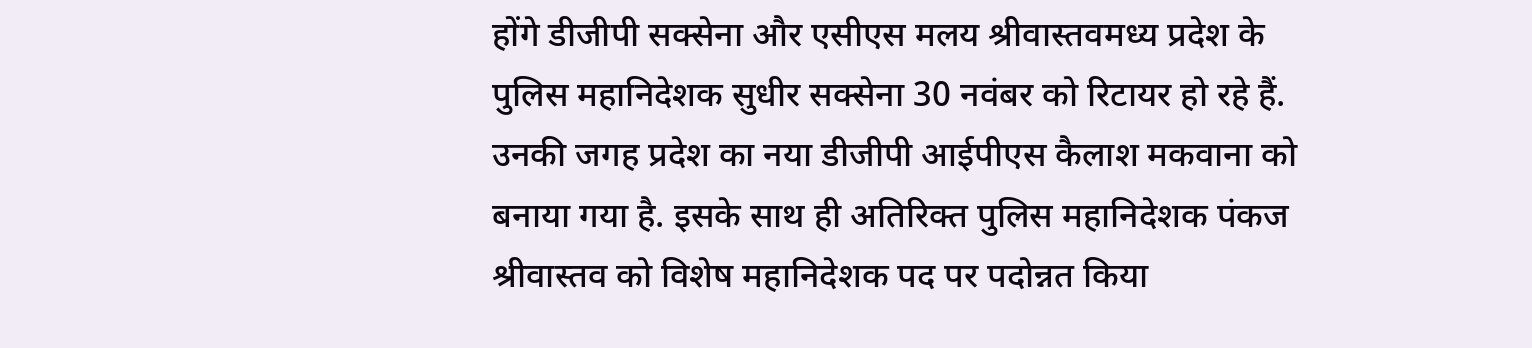होंगे डीजीपी सक्सेना और एसीएस मलय श्रीवास्तवमध्य प्रदेश के पुलिस महानिदेशक सुधीर सक्सेना 30 नवंबर को रिटायर हो रहे हैं. उनकी जगह प्रदेश का नया डीजीपी आईपीएस कैलाश मकवाना को बनाया गया है. इसके साथ ही अतिरिक्त पुलिस महानिदेशक पंकज श्रीवास्तव को विशेष महानिदेशक पद पर पदोन्नत किया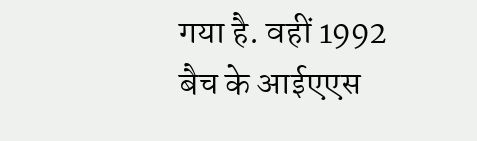गया है. वहीं 1992 बैच के आईएएस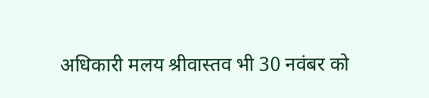अधिकारी मलय श्रीवास्तव भी 30 नवंबर को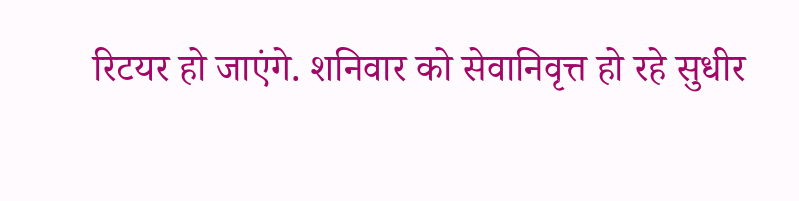रिटयर हो जाएंगे. शनिवार को सेवानिवृत्त हो रहे सुधीर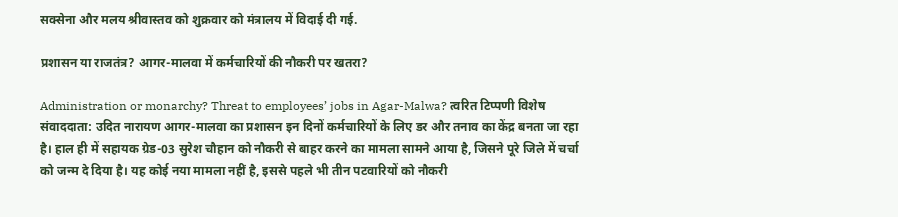सक्सेना और मलय श्रीवास्तव को शुक्रवार को मंत्रालय में विदाई दी गई.

प्रशासन या राजतंत्र? आगर-मालवा में कर्मचारियों की नौकरी पर खतरा?

Administration or monarchy? Threat to employees’ jobs in Agar-Malwa? त्वरित टिप्पणी विशेष संवाददाता: उदित नारायण आगर-मालवा का प्रशासन इन दिनों कर्मचारियों के लिए डर और तनाव का केंद्र बनता जा रहा है। हाल ही में सहायक ग्रेड-03 सुरेश चौहान को नौकरी से बाहर करने का मामला सामने आया है, जिसने पूरे जिले में चर्चा को जन्म दे दिया है। यह कोई नया मामला नहीं है, इससे पहले भी तीन पटवारियों को नौकरी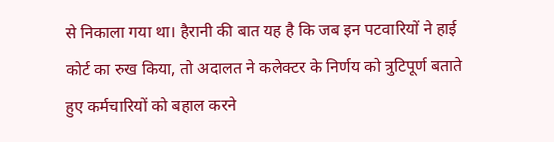से निकाला गया था। हैरानी की बात यह है कि जब इन पटवारियों ने हाई कोर्ट का रुख किया, तो अदालत ने कलेक्टर के निर्णय को त्रुटिपूर्ण बताते हुए कर्मचारियों को बहाल करने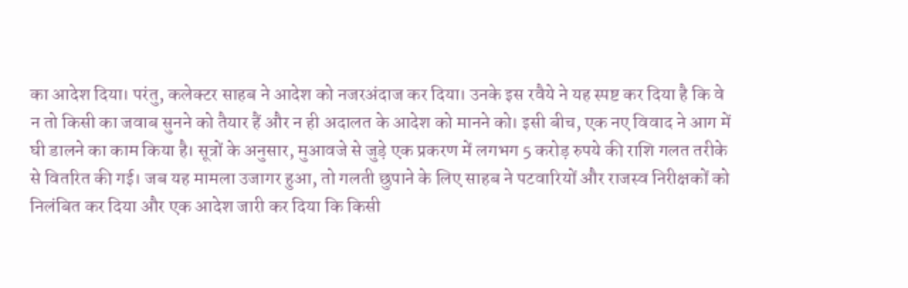का आदेश दिया। परंतु, कलेक्टर साहब ने आदेश को नजरअंदाज कर दिया। उनके इस रवैये ने यह स्पष्ट कर दिया है कि वे न तो किसी का जवाब सुनने को तैयार हैं और न ही अदालत के आदेश को मानने को। इसी बीच, एक नए विवाद ने आग में घी डालने का काम किया है। सूत्रों के अनुसार, मुआवजे से जुड़े एक प्रकरण में लगभग 5 करोड़ रुपये की राशि गलत तरीके से वितरित की गई। जब यह मामला उजागर हुआ, तो गलती छुपाने के लिए साहब ने पटवारियों और राजस्व निरीक्षकों को निलंबित कर दिया और एक आदेश जारी कर दिया कि किसी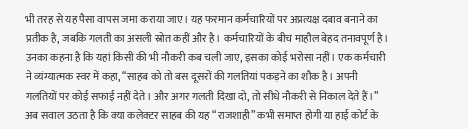भी तरह से यह पैसा वापस जमा कराया जाए। यह फरमान कर्मचारियों पर अप्रत्यक्ष दबाव बनाने का प्रतीक है, जबकि गलती का असली स्रोत कहीं और है। कर्मचारियों के बीच माहौल बेहद तनावपूर्ण है। उनका कहना है कि यहां किसी की भी नौकरी कब चली जाए, इसका कोई भरोसा नहीं। एक कर्मचारी ने व्यंग्यात्मक स्वर में कहा, “साहब को तो बस दूसरों की गलतियां पकड़ने का शौक है। अपनी गलतियों पर कोई सफाई नहीं देते। और अगर गलती दिखा दो, तो सीधे नौकरी से निकाल देते हैं।” अब सवाल उठता है कि क्या कलेक्टर साहब की यह “राजशाही” कभी समाप्त होगी या हाई कोर्ट के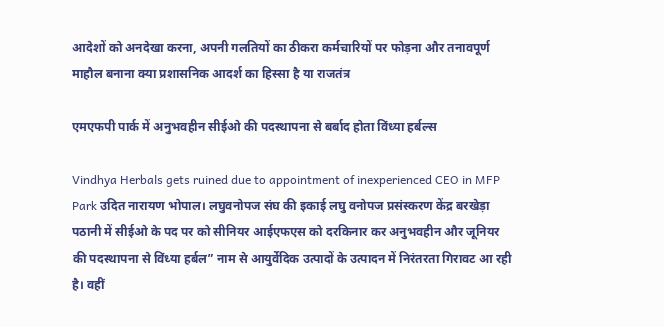आदेशों को अनदेखा करना, अपनी गलतियों का ठीकरा कर्मचारियों पर फोड़ना और तनावपूर्ण माहौल बनाना क्या प्रशासनिक आदर्श का हिस्सा है या राजतंत्र

एमएफपी पार्क में अनुभवहीन सीईओ की पदस्थापना से बर्बाद होता विंध्या हर्बल्स

Vindhya Herbals gets ruined due to appointment of inexperienced CEO in MFP Park उदित नारायण भोपाल। लघुवनोपज संघ की इकाई लघु वनोपज प्रसंस्करण केंद्र बरखेड़ा पठानी में सीईओ के पद पर को सीनियर आईएफएस को दरकिनार कर अनुभवहीन और जूनियर की पदस्थापना से विंध्या हर्बल” नाम से आयुर्वेदिक उत्पादों के उत्पादन में निरंतरता गिरावट आ रही है। वहीं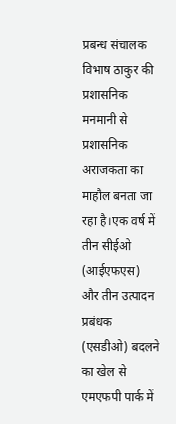प्रबन्ध संचालक विभाष ठाकुर की प्रशासनिक मनमानी से प्रशासनिक अराजकता का माहौल बनता जा रहा है।एक वर्ष में तीन सीईओ (आईएफएस) और तीन उत्पादन प्रबंधक (एसडीओ) बदलने का खेल से एमएफपी पार्क में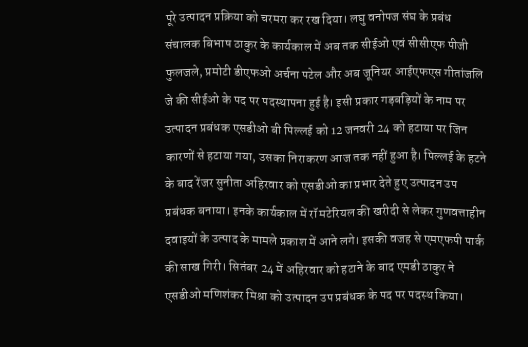पूरे उत्पादन प्रक्रिया को चरमरा कर रख दिया। लघु वनोपज संघ के प्रबंध संचालक बिभाष ठाकुर के कार्यकाल में अब तक सीईओ एवं सीसीएफ पीजी फुलजले, प्रमोटी डीएफओ अर्चना पटेल और अब जूनियर आईएफएस गीतांजलि जे की सीईओ के पद पर पदस्थापना हुई है। इसी प्रकार गड़बड़ियों के नाम पर उत्पादन प्रबंधक एसडीओ बी पिल्लई को 12 जनवरी 24 को हटाया पर जिन कारणों से हटाया गया, उसका निराकरण आज तक नहीं हुआ है। पिल्लई के हटने के बाद रेंजर सुनीता अहिरवार को एसडीओ का प्रभार देते हुए उत्पादन उप प्रबंधक बनाया। इनके कार्यकाल में रॉ मटेरियल की खरीदी से लेकर गुणवत्ताहीन दवाइयों के उत्पाद के मामले प्रकाश में आने लगे। इसकी वजह से एमएफपी पार्क की साख गिरी। सितंबर 24 में अहिरवार को हटाने के बाद एमडी ठाकुर ने एसडीओ मणिशंकर मिश्रा को उत्पादन उप प्रबंधक के पद पर पदस्थ किया।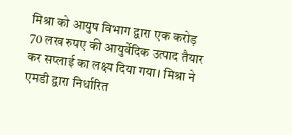मिश्रा को आयुष विभाग द्वारा एक करोड़ 70 लख रुपए की आयुर्वेदिक उत्पाद तैयार कर सप्लाई का लक्ष्य दिया गया। मिश्रा ने एमडी द्वारा निर्धारित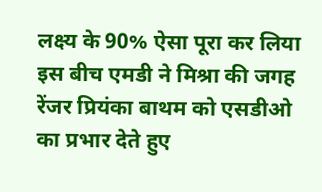लक्ष्य के 90% ऐसा पूरा कर लिया इस बीच एमडी ने मिश्रा की जगह रेंजर प्रियंका बाथम को एसडीओ का प्रभार देते हुए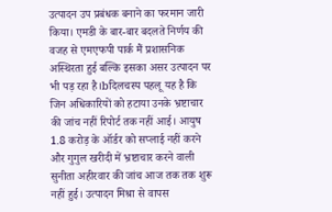उत्पादन उप प्रबंधक बनाने का फरमान जारी किया। एमडी के बार-बार बदलते निर्णय की वजह से एमएफपी पार्क मैं प्रशासनिक अस्थिरता हुई बल्कि इसका असर उत्पादन पर भी पड़ रहा है।bदिलचस्प पहलू यह है कि जिन अधिकारियों को हटाया उनके भ्रष्टाचार की जांच नहीं रिपोर्ट तक नहीं आई। आयुष 1.8 करोड़ के ऑर्डर को सप्लाई नहीं करने और गुगुल खरीदी में भ्रष्टाचार करने वाली सुनीता अहीरवार की जांच आज तक तक शुरू नहीं हुई। उत्पादन मिश्रा से वापस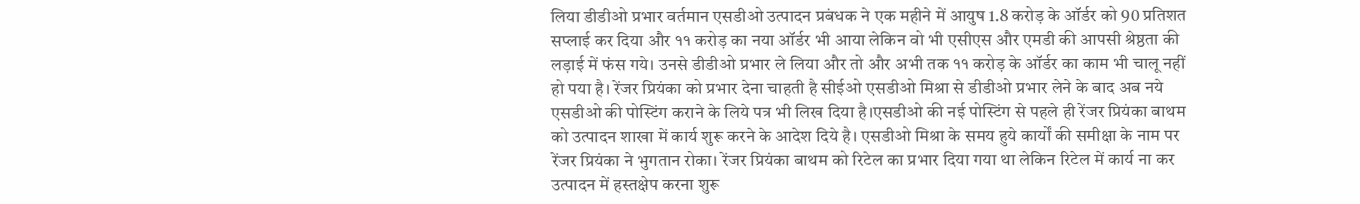लिया डीडीओ प्रभार वर्तमान एसडीओ उत्पादन प्रबंधक ने एक महीने में आयुष 1.8 करोड़ के ऑर्डर को 90 प्रतिशत सप्लाई कर दिया और ११ करोड़ का नया ऑर्डर भी आया लेकिन वो भी एसीएस और एमडी की आपसी श्रेष्ठता की लड़ाई में फंस गये। उनसे डीडीओ प्रभार ले लिया और तो और अभी तक ११ करोड़ के ऑर्डर का काम भी चालू नहीं हो पया है। रेंजर प्रियंका को प्रभार देना चाहती है सीईओ एसडीओ मिश्रा से डीडीओ प्रभार लेने के बाद अब नये एसडीओ की पोस्टिंग कराने के लिये पत्र भी लिख दिया है।एसडीओ की नई पोस्टिंग से पहले ही रेंजर प्रियंका बाथम को उत्पादन शाखा में कार्य शुरू करने के आदेश दिये है। एसडीओ मिश्रा के समय हुये कार्यों की समीक्षा के नाम पर रेंजर प्रियंका ने भुगतान रोका। रेंजर प्रियंका बाथम को रिटेल का प्रभार दिया गया था लेकिन रिटेल में कार्य ना कर उत्पादन में हस्तक्षेप करना शुरू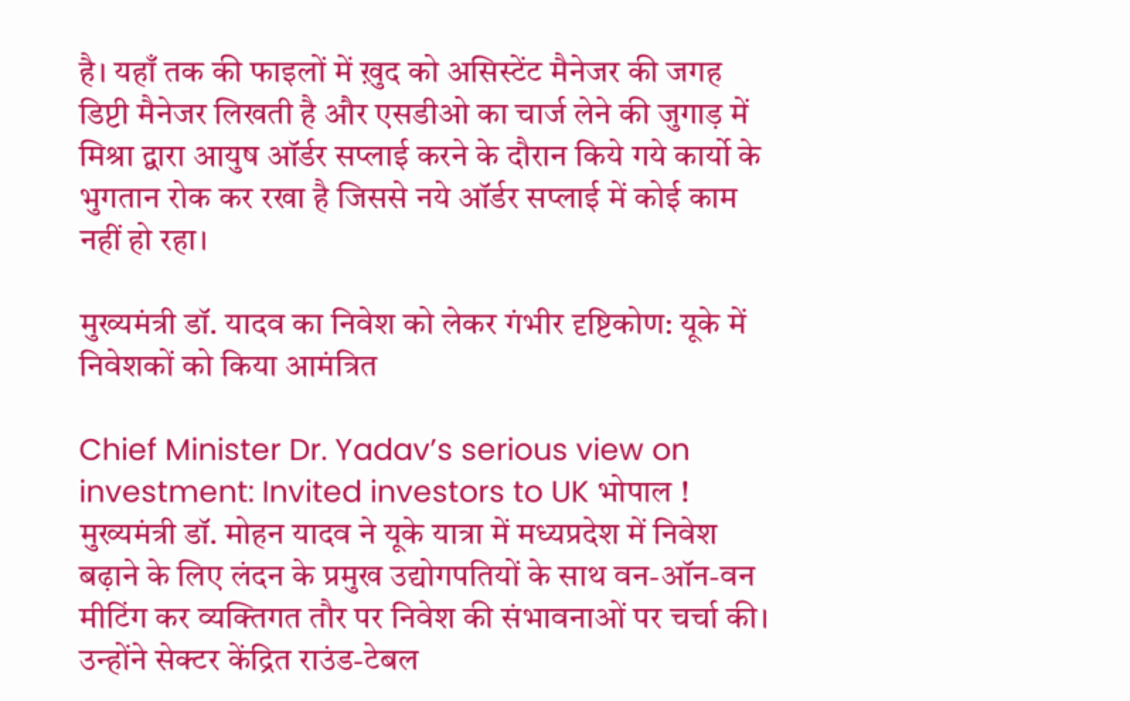है। यहाँ तक की फाइलों में ख़ुद को असिस्टेंट मैनेजर की जगह डिप्टी मैनेजर लिखती है और एसडीओ का चार्ज लेने की जुगाड़ में मिश्रा द्वारा आयुष ऑर्डर सप्लाई करने के दौरान किये गये कार्यो के भुगतान रोक कर रखा है जिससे नये ऑर्डर सप्लाई में कोई काम नहीं हो रहा।

मुख्यमंत्री डॉ. यादव का निवेश को लेकर गंभीर दृष्टिकोण: यूके में निवेशकों को किया आमंत्रित

Chief Minister Dr. Yadav’s serious view on investment: Invited investors to UK भोपाल ! मुख्यमंत्री डॉ. मोहन यादव ने यूके यात्रा में मध्यप्रदेश में निवेश बढ़ाने के लिए लंदन के प्रमुख उद्योगपतियों के साथ वन-ऑन-वन मीटिंग कर व्यक्तिगत तौर पर निवेश की संभावनाओं पर चर्चा की। उन्होंने सेक्टर केंद्रित राउंड-टेबल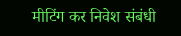मीटिंग कर निवेश संबंधी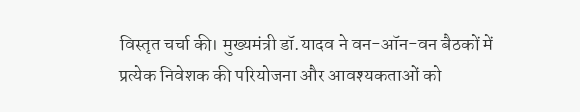विस्तृत चर्चा की। मुख्यमंत्री डॉ.यादव ने वन-ऑन-वन बैठकों में प्रत्येक निवेशक की परियोजना और आवश्यकताओं को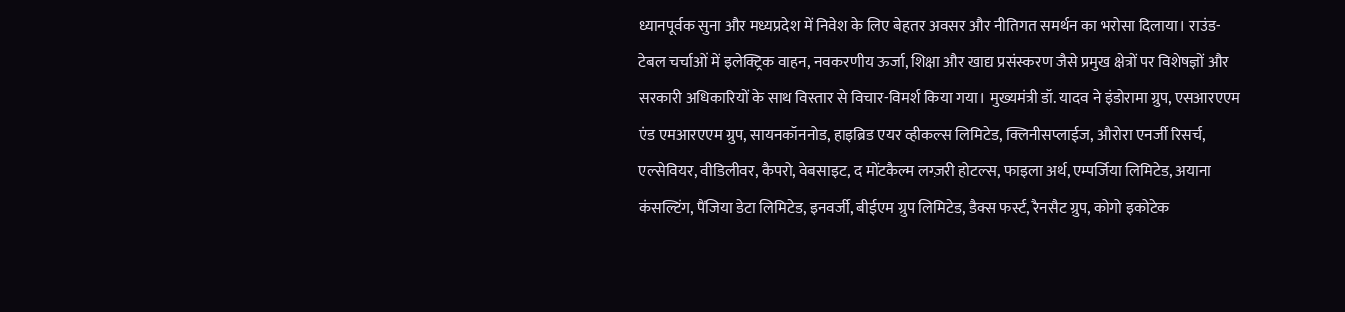ध्यानपूर्वक सुना और मध्यप्रदेश में निवेश के लिए बेहतर अवसर और नीतिगत समर्थन का भरोसा दिलाया। राउंड-टेबल चर्चाओं में इलेक्ट्रिक वाहन, नवकरणीय ऊर्जा, शिक्षा और खाद्य प्रसंस्करण जैसे प्रमुख क्षेत्रों पर विशेषज्ञों और सरकारी अधिकारियों के साथ विस्तार से विचार-विमर्श किया गया। मुख्यमंत्री डॉ. यादव ने इंडोरामा ग्रुप, एसआरएएम एंड एमआरएएम ग्रुप, सायनकॉननोड, हाइब्रिड एयर व्हीकल्स लिमिटेड, क्लिनीसप्लाईज, औरोरा एनर्जी रिसर्च, एल्सेवियर, वीडिलीवर, कैपरो, वेबसाइट, द मोंटकैल्म लग्ज़री होटल्स, फाइला अर्थ, एम्पर्जिया लिमिटेड, अयाना कंसल्टिंग, पैंजिया डेटा लिमिटेड, इनवर्जी, बीईएम ग्रुप लिमिटेड, डैक्स फर्स्ट, रैनसैट ग्रुप, कोगो इकोटेक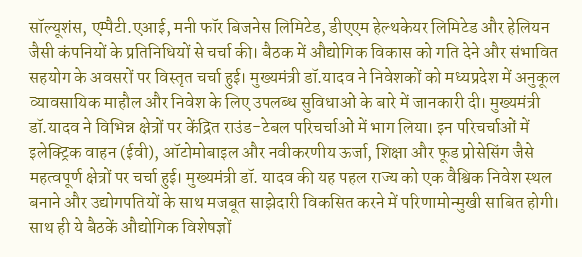सॉल्यूशंस, एम्पैटी.एआई, मनी फॉर बिजनेस लिमिटेड, डीएएम हेल्थकेयर लिमिटेड और हेलियन जैसी कंपनियों के प्रतिनिधियों से चर्चा की। बैठक में औद्योगिक विकास को गति देने और संभावित सहयोग के अवसरों पर विस्तृत चर्चा हुई। मुख्यमंत्री डॉ.यादव ने निवेशकों को मध्यप्रदेश में अनुकूल व्यावसायिक माहौल और निवेश के लिए उपलब्ध सुविधाओं के बारे में जानकारी दी। मुख्यमंत्री डॉ.यादव ने विभिन्न क्षेत्रों पर केंद्रित राउंड-टेबल परिचर्चाओं में भाग लिया। इन परिचर्चाओं में इलेक्ट्रिक वाहन (ईवी), ऑटोमोबाइल और नवीकरणीय ऊर्जा, शिक्षा और फूड प्रोसेसिंग जैसे महत्वपूर्ण क्षेत्रों पर चर्चा हुई। मुख्यमंत्री डॉ. यादव की यह पहल राज्य को एक वैश्विक निवेश स्थल बनाने और उद्योगपतियों के साथ मजबूत साझेदारी विकसित करने में परिणामोन्मुखी साबित होगी। साथ ही ये बैठकें औद्योगिक विशेषज्ञों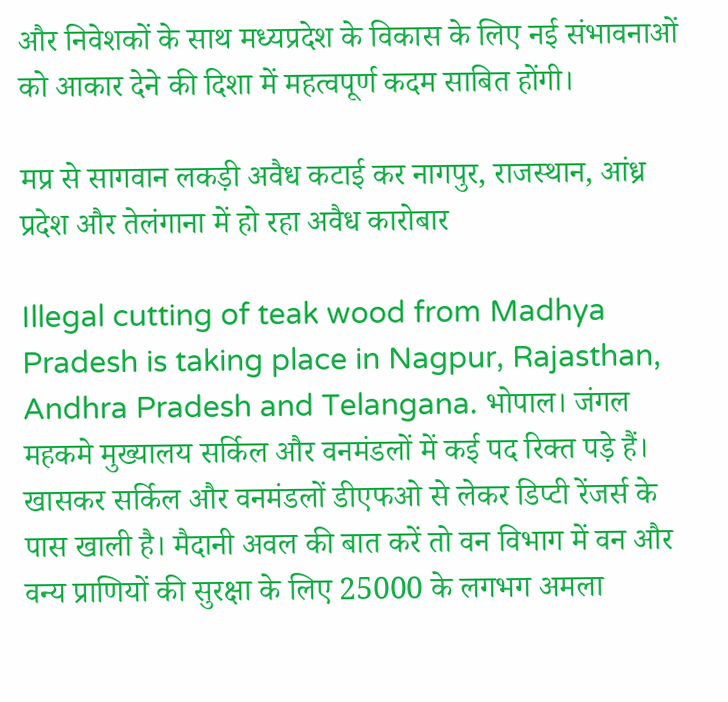और निवेशकों के साथ मध्यप्रदेश के विकास के लिए नई संभावनाओं को आकार देने की दिशा में महत्वपूर्ण कदम साबित होंगी।

मप्र से सागवान लकड़ी अवैध कटाई कर नागपुर, राजस्थान, आंध्र प्रदेश और तेलंगाना में हो रहा अवैध कारोबार

Illegal cutting of teak wood from Madhya Pradesh is taking place in Nagpur, Rajasthan, Andhra Pradesh and Telangana. भोपाल। जंगल महकमे मुख्यालय सर्किल और वनमंडलों में कई पद रिक्त पड़े हैं। खासकर सर्किल और वनमंडलों डीएफओ से लेकर डिप्टी रेंजर्स के पास खाली है। मैदानी अवल की बात करें तो वन विभाग में वन और वन्य प्राणियों की सुरक्षा के लिए 25000 के लगभग अमला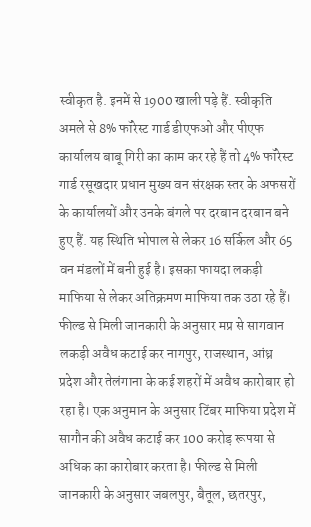स्वीकृत है. इनमें से 1900 खाली पड़े हैं. स्वीकृति अमले से 8% फॉरेस्ट गार्ड डीएफओ और पीएफ कार्यालय बाबू गिरी का काम कर रहे हैं तो 4% फॉरेस्ट गार्ड रसूखदार प्रधान मुख्य वन संरक्षक स्तर के अफसरों के कार्यालयों और उनके बंगले पर दरबान दरबान बने हुए हैं. यह स्थिति भोपाल से लेकर 16 सर्किल और 65 वन मंडलों में बनी हुई है। इसका फायदा लकड़ी माफिया से लेकर अतिक्रमण माफिया तक उठा रहे हैं। फील्ड से मिली जानकारी के अनुसार मप्र से सागवान लकड़ी अवैध कटाई कर नागपुर, राजस्थान, आंध्र प्रदेश और तेलंगाना के कई शहरों में अवैध कारोबार हो रहा है। एक अनुमान के अनुसार टिंबर माफिया प्रदेश में सागौन की अवैध कटाई कर 100 करोड़ रूपया से अधिक का कारोबार करता है। फील्ड से मिली जानकारी के अनुसार जबलपुर, बैतूल, छतरपुर,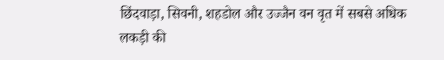छिंदवाड़ा, सिवनी, शहडोल और उज्जैन वन वृत में सबसे अधिक लकड़ी की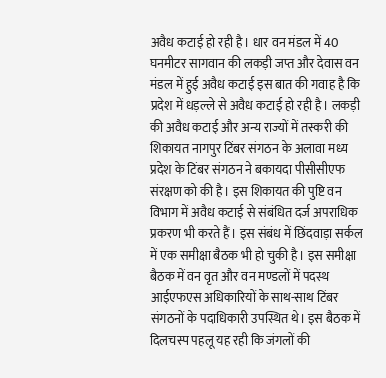अवैध कटाई हो रही है। धार वन मंडल में 40 घनमीटर सागवान की लकड़ी जप्त और देवास वन मंडल में हुई अवैध कटाई इस बात की गवाह है कि प्रदेश में धड़ल्ले से अवैध कटाई हो रही है। लकड़ी की अवैध कटाई और अन्य राज्यों में तस्करी की शिकायत नागपुर टिंबर संगठन के अलावा मध्य प्रदेश के टिंबर संगठन ने बकायदा पीसीसीएफ संरक्षण को की है। इस शिकायत की पुष्टि वन विभाग में अवैध कटाई से संबंधित दर्ज अपराधिक प्रकरण भी करते हैं। इस संबंध में छिंदवाड़ा सर्कल में एक समीक्षा बैठक भी हो चुकी है। इस समीक्षा बैठक में वन वृत और वन मण्डलों में पदस्थ आईएफएस अधिकारियों के साथ-साथ टिंबर संगठनों के पदाधिकारी उपस्थित थे। इस बैठक में दिलचस्प पहलू यह रही कि जंगलों की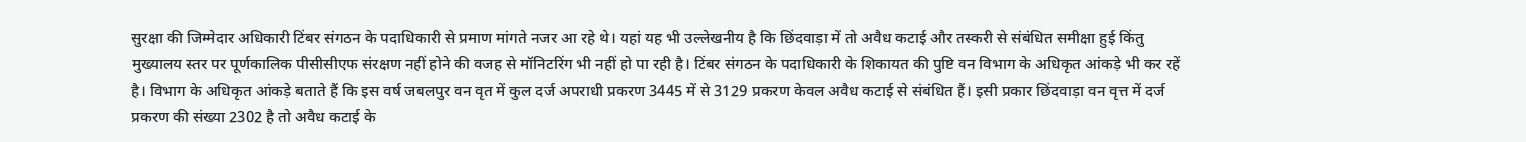सुरक्षा की जिम्मेदार अधिकारी टिंबर संगठन के पदाधिकारी से प्रमाण मांगते नजर आ रहे थे। यहां यह भी उल्लेखनीय है कि छिंदवाड़ा में तो अवैध कटाई और तस्करी से संबंधित समीक्षा हुई किंतु मुख्यालय स्तर पर पूर्णकालिक पीसीसीएफ संरक्षण नहीं होने की वजह से मॉनिटरिंग भी नहीं हो पा रही है। टिंबर संगठन के पदाधिकारी के शिकायत की पुष्टि वन विभाग के अधिकृत आंकड़े भी कर रहें है। विभाग के अधिकृत आंकड़े बताते हैं कि इस वर्ष जबलपुर वन वृत में कुल दर्ज अपराधी प्रकरण 3445 में से 3129 प्रकरण केवल अवैध कटाई से संबंधित हैं। इसी प्रकार छिंदवाड़ा वन वृत्त में दर्ज प्रकरण की संख्या 2302 है तो अवैध कटाई के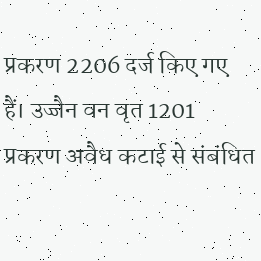प्रकरण 2206 दर्ज किए गए हैं। उज्जैन वन वृत 1201 प्रकरण अवैध कटाई से संबंधित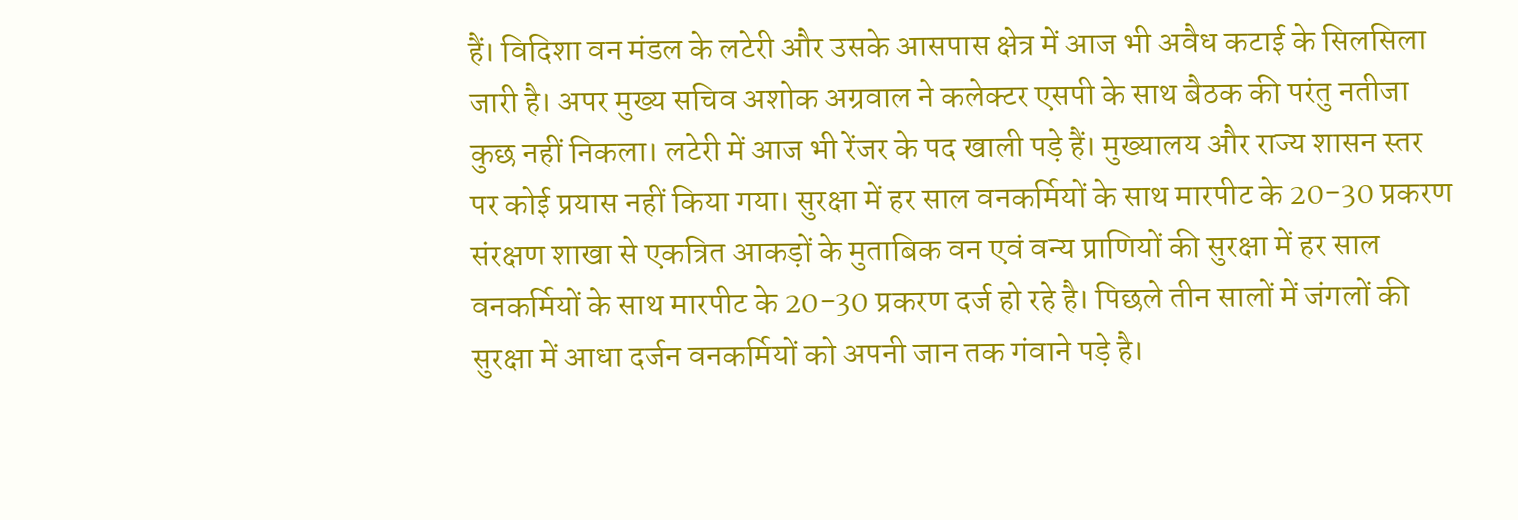हैं। विदिशा वन मंडल के लटेरी और उसके आसपास क्षेत्र में आज भी अवैध कटाई के सिलसिला जारी है। अपर मुख्य सचिव अशोक अग्रवाल ने कलेक्टर एसपी के साथ बैठक की परंतु नतीजा कुछ नहीं निकला। लटेरी में आज भी रेंजर के पद खाली पड़े हैं। मुख्यालय और राज्य शासन स्तर पर कोई प्रयास नहीं किया गया। सुरक्षा में हर साल वनकर्मियों के साथ मारपीट के 20-30 प्रकरण संरक्षण शाखा से एकत्रित आकड़ों के मुताबिक वन एवं वन्य प्राणियों की सुरक्षा में हर साल वनकर्मियों के साथ मारपीट के 20-30 प्रकरण दर्ज हो रहे है। पिछले तीन सालों में जंगलों की सुरक्षा में आधा दर्जन वनकर्मियों को अपनी जान तक गंवाने पड़े है।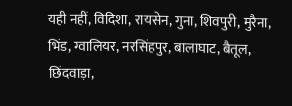यही नहीं, विदिशा, रायसेन, गुना, शिवपुरी, मुरैना, भिंड, ग्वालियर, नरसिंहपुर, बालाघाट, बैतूल, छिंदवाड़ा,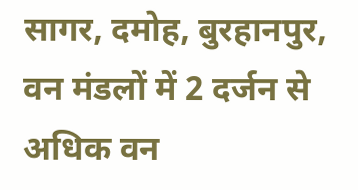सागर, दमोह, बुरहानपुर, वन मंडलों में 2 दर्जन से अधिक वन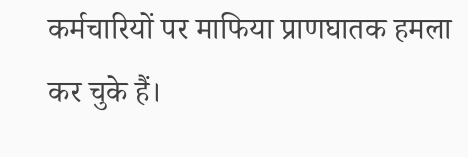कर्मचारियों पर माफिया प्राणघातक हमला कर चुके हैं।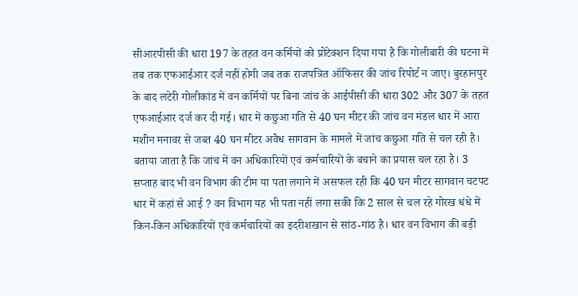सीआरपीसी की धारा 197 के तहत वन कर्मियों को प्रोटेक्शन दिया गया है कि गोलीबारी की घटना में तब तक एफआईआर दर्ज नहीं होगी जब तक राजपत्रित ऑफिसर की जांच रिपोर्ट न जाए। बुरहानपुर के बाद लटेरी गोलीकांड में वन कर्मियों पर बिना जांच के आईपीसी की धारा 302 और 307 के तहत एफआईआर दर्ज कर दी गई। धार में कछुआ गति से 40 घन मीटर की जांच वन मंडल धार में आरा मशीन मनावर से जब्त 40 घन मीटर अवैध सागवान के मामले में जांच कछुआ गति से चल रही है। बताया जाता है कि जांच में वन अधिकारियों एवं कर्मचारियों के बचाने का प्रयास चल रहा है। 3 सप्ताह बाद भी वन विभाग की टीम या पता लगाने में असफल रही कि 40 घन मीटर सागवान चटपट धार में कहां से आई ? वन विभाग यह भी पता नहीं लगा सकी कि 2 साल से चल रहे गोरख धंधे में किन-किन अधिकारियों एवं कर्मचारियों का इदरीशखान से सांठ-गांठ है। धार वन विभाग की बड़ी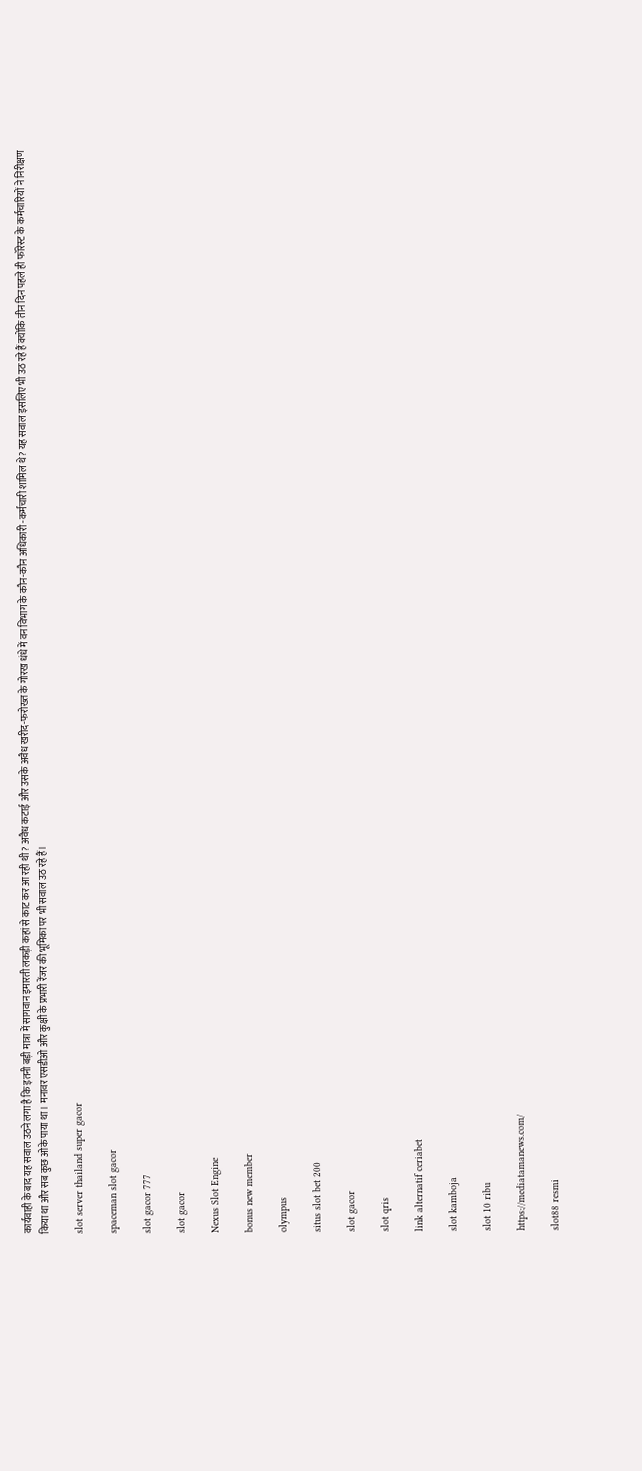कार्यवाही के बाद यह सवाल उठने लगा है कि इतनी बड़ी मात्रा में सागवान इमारती लकड़ी कहां से काट कर आ रही थी? अवैध कटाई और उसके अवैध खरीद-फरोख्त के गोरख धंधे में वन विभाग के कौन-कौन अधिकारी -कर्मचारी शामिल थे? यह सवाल इसलिए भी उठ रहे हैं क्योंकि तीन दिन पहले ही फॉरेस्ट के कर्मचारियों ने निरीक्षण किया था और सब कुछ ओके पाया था। मनावर एसडीओ और कुक्षी के प्रभारी रेंजर की भूमिका पर भी सवाल उठ रहे हैं।

slot server thailand super gacor

spaceman slot gacor

slot gacor 777

slot gacor

Nexus Slot Engine

bonus new member

olympus

situs slot bet 200

slot gacor

slot qris

link alternatif ceriabet

slot kamboja

slot 10 ribu

https://mediatamanews.com/

slot88 resmi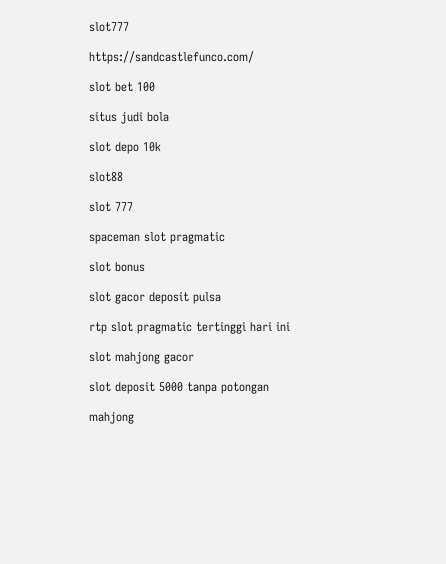slot777

https://sandcastlefunco.com/

slot bet 100

situs judi bola

slot depo 10k

slot88

slot 777

spaceman slot pragmatic

slot bonus

slot gacor deposit pulsa

rtp slot pragmatic tertinggi hari ini

slot mahjong gacor

slot deposit 5000 tanpa potongan

mahjong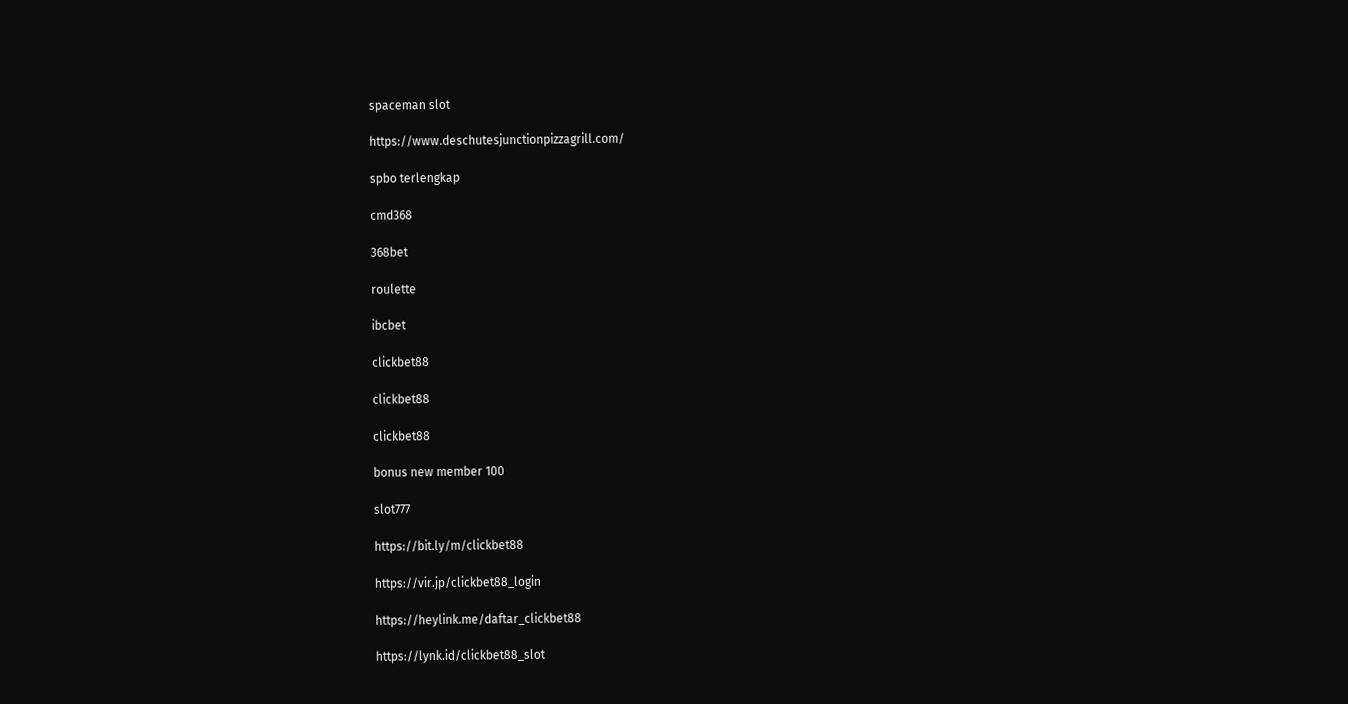spaceman slot

https://www.deschutesjunctionpizzagrill.com/

spbo terlengkap

cmd368

368bet

roulette

ibcbet

clickbet88

clickbet88

clickbet88

bonus new member 100

slot777

https://bit.ly/m/clickbet88

https://vir.jp/clickbet88_login

https://heylink.me/daftar_clickbet88

https://lynk.id/clickbet88_slot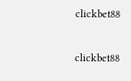clickbet88

clickbet88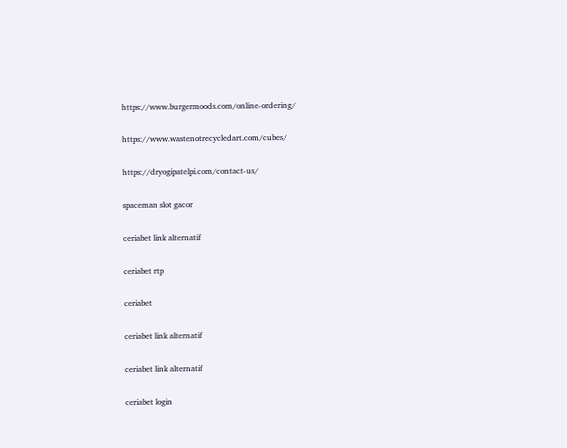https://www.burgermoods.com/online-ordering/

https://www.wastenotrecycledart.com/cubes/

https://dryogipatelpi.com/contact-us/

spaceman slot gacor

ceriabet link alternatif

ceriabet rtp

ceriabet

ceriabet link alternatif

ceriabet link alternatif

ceriabet login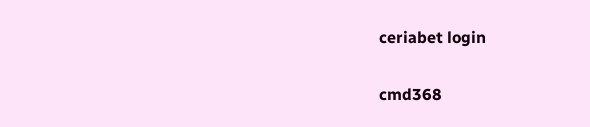ceriabet login

cmd368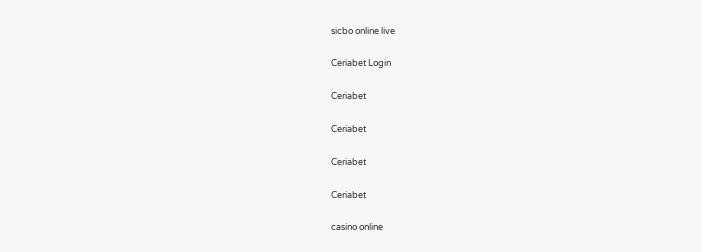sicbo online live

Ceriabet Login

Ceriabet

Ceriabet

Ceriabet

Ceriabet

casino online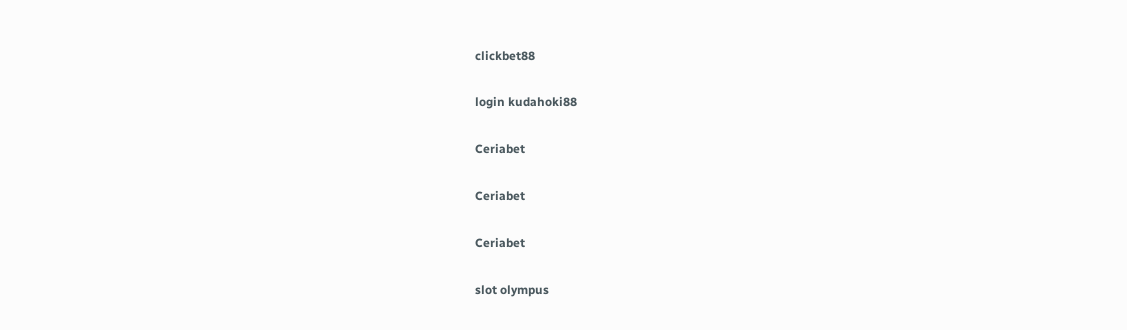clickbet88

login kudahoki88

Ceriabet

Ceriabet

Ceriabet

slot olympus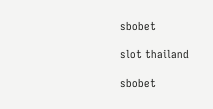sbobet

slot thailand

sbobet